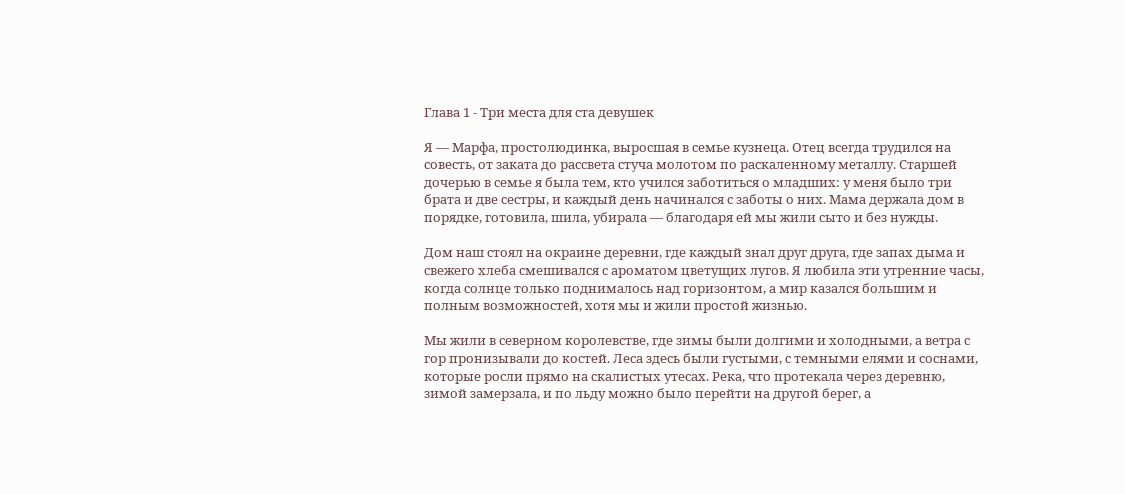Глава 1 - Три места для ста девушек

Я — Марфа, простолюдинка, выросшая в семье кузнеца. Отец всегда трудился на совесть, от заката до рассвета стуча молотом по раскаленному металлу. Старшей дочерью в семье я была тем, кто учился заботиться о младших: у меня было три брата и две сестры, и каждый день начинался с заботы о них. Мама держала дом в порядке, готовила, шила, убирала — благодаря ей мы жили сыто и без нужды.

Дом наш стоял на окраине деревни, где каждый знал друг друга, где запах дыма и свежего хлеба смешивался с ароматом цветущих лугов. Я любила эти утренние часы, когда солнце только поднималось над горизонтом, а мир казался большим и полным возможностей, хотя мы и жили простой жизнью.

Мы жили в северном королевстве, где зимы были долгими и холодными, а ветра с гор пронизывали до костей. Леса здесь были густыми, с темными елями и соснами, которые росли прямо на скалистых утесах. Река, что протекала через деревню, зимой замерзала, и по льду можно было перейти на другой берег, а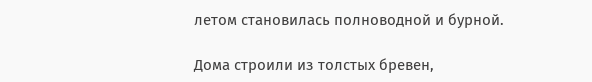летом становилась полноводной и бурной.

Дома строили из толстых бревен,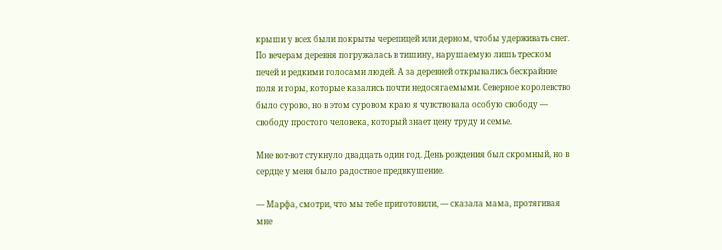крыши у всех были покрыты черепицей или дерном, чтобы удерживать снег. По вечерам деревня погружалась в тишину, нарушаемую лишь треском печей и редкими голосами людей. А за деревней открывались бескрайние поля и горы, которые казались почти недосягаемыми. Северное королевство было сурово, но в этом суровом краю я чувствовала особую свободу — свободу простого человека, который знает цену труду и семье.

Мне вот-вот стукнуло двадцать один год. День рождения был скромный, но в сердце у меня было радостное предвкушение.

— Марфа, смотри, что мы тебе приготовили, — сказала мама, протягивая мне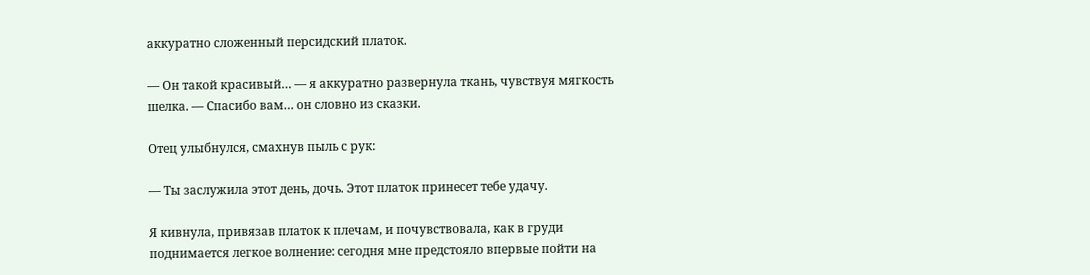аккуратно сложенный персидский платок.

— Он такой красивый… — я аккуратно развернула ткань, чувствуя мягкость шелка. — Спасибо вам… он словно из сказки.

Отец улыбнулся, смахнув пыль с рук:

— Ты заслужила этот день, дочь. Этот платок принесет тебе удачу.

Я кивнула, привязав платок к плечам, и почувствовала, как в груди поднимается легкое волнение: сегодня мне предстояло впервые пойти на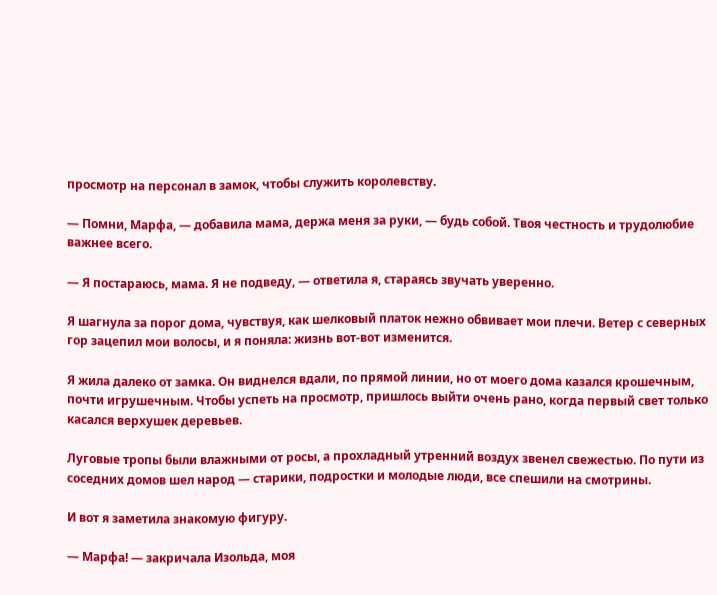просмотр на персонал в замок, чтобы служить королевству.

— Помни, Марфа, — добавила мама, держа меня за руки, — будь собой. Твоя честность и трудолюбие важнее всего.

— Я постараюсь, мама. Я не подведу, — ответила я, стараясь звучать уверенно.

Я шагнула за порог дома, чувствуя, как шелковый платок нежно обвивает мои плечи. Ветер с северных гор зацепил мои волосы, и я поняла: жизнь вот-вот изменится.

Я жила далеко от замка. Он виднелся вдали, по прямой линии, но от моего дома казался крошечным, почти игрушечным. Чтобы успеть на просмотр, пришлось выйти очень рано, когда первый свет только касался верхушек деревьев.

Луговые тропы были влажными от росы, а прохладный утренний воздух звенел свежестью. По пути из соседних домов шел народ — старики, подростки и молодые люди, все спешили на смотрины.

И вот я заметила знакомую фигуру.

— Марфа! — закричала Изольда, моя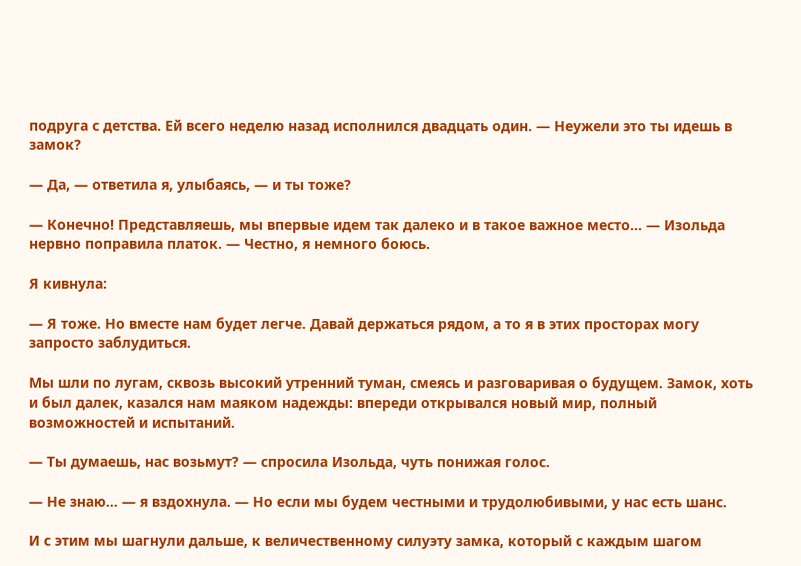подруга с детства. Ей всего неделю назад исполнился двадцать один. — Неужели это ты идешь в замок?

— Да, — ответила я, улыбаясь, — и ты тоже?

— Конечно! Представляешь, мы впервые идем так далеко и в такое важное место… — Изольда нервно поправила платок. — Честно, я немного боюсь.

Я кивнула:

— Я тоже. Но вместе нам будет легче. Давай держаться рядом, а то я в этих просторах могу запросто заблудиться.

Мы шли по лугам, сквозь высокий утренний туман, смеясь и разговаривая о будущем. Замок, хоть и был далек, казался нам маяком надежды: впереди открывался новый мир, полный возможностей и испытаний.

— Ты думаешь, нас возьмут? — спросила Изольда, чуть понижая голос.

— Не знаю… — я вздохнула. — Но если мы будем честными и трудолюбивыми, у нас есть шанс.

И с этим мы шагнули дальше, к величественному силуэту замка, который с каждым шагом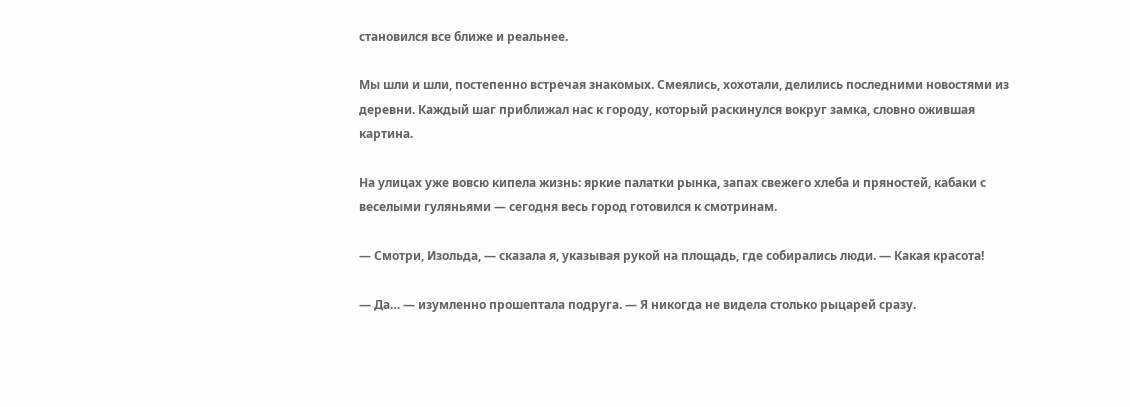становился все ближе и реальнее.

Мы шли и шли, постепенно встречая знакомых. Смеялись, хохотали, делились последними новостями из деревни. Каждый шаг приближал нас к городу, который раскинулся вокруг замка, словно ожившая картина.

На улицах уже вовсю кипела жизнь: яркие палатки рынка, запах свежего хлеба и пряностей, кабаки с веселыми гуляньями — сегодня весь город готовился к смотринам.

— Смотри, Изольда, — сказала я, указывая рукой на площадь, где собирались люди. — Какая красота!

— Да… — изумленно прошептала подруга. — Я никогда не видела столько рыцарей сразу.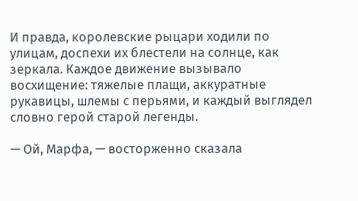И правда, королевские рыцари ходили по улицам, доспехи их блестели на солнце, как зеркала. Каждое движение вызывало восхищение: тяжелые плащи, аккуратные рукавицы, шлемы с перьями, и каждый выглядел словно герой старой легенды.

— Ой, Марфа, — восторженно сказала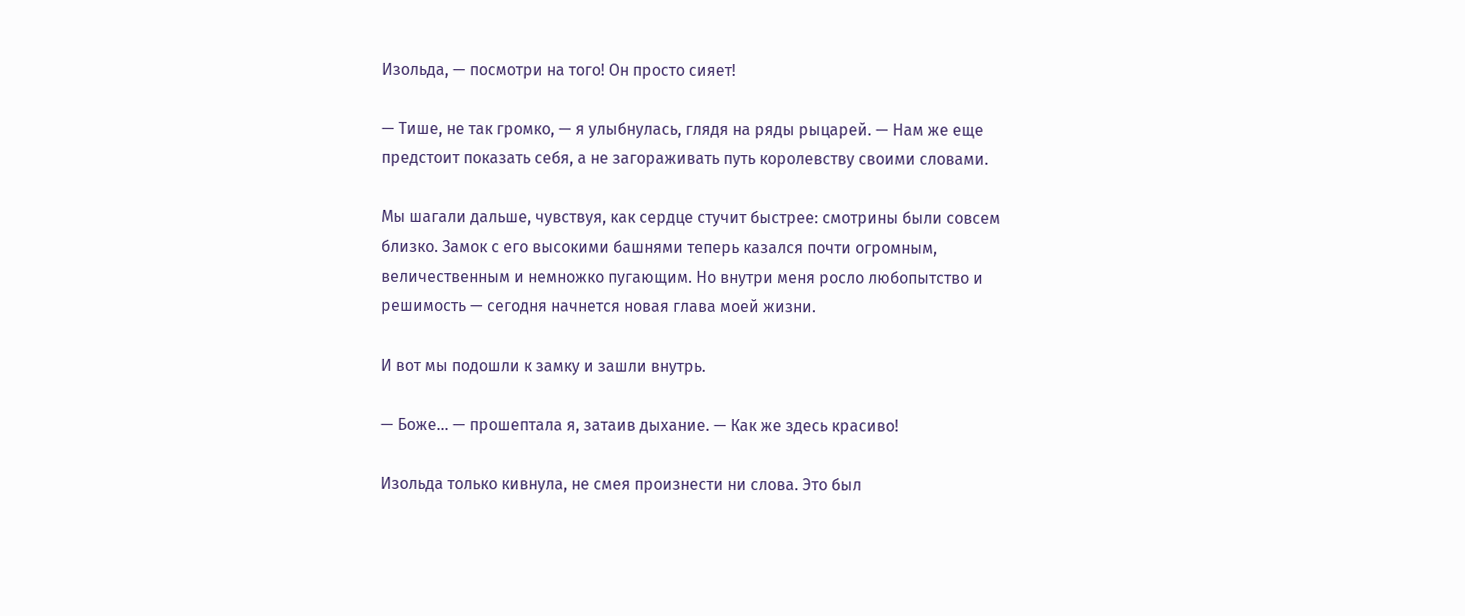Изольда, — посмотри на того! Он просто сияет!

— Тише, не так громко, — я улыбнулась, глядя на ряды рыцарей. — Нам же еще предстоит показать себя, а не загораживать путь королевству своими словами.

Мы шагали дальше, чувствуя, как сердце стучит быстрее: смотрины были совсем близко. Замок с его высокими башнями теперь казался почти огромным, величественным и немножко пугающим. Но внутри меня росло любопытство и решимость — сегодня начнется новая глава моей жизни.

И вот мы подошли к замку и зашли внутрь.

— Боже… — прошептала я, затаив дыхание. — Как же здесь красиво!

Изольда только кивнула, не смея произнести ни слова. Это был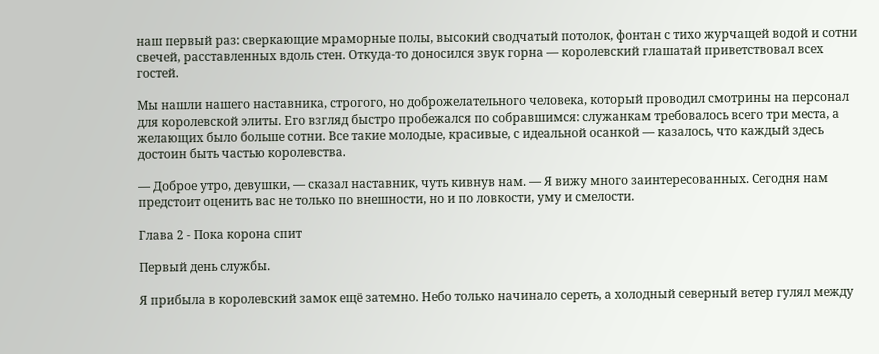наш первый раз: сверкающие мраморные полы, высокий сводчатый потолок, фонтан с тихо журчащей водой и сотни свечей, расставленных вдоль стен. Откуда-то доносился звук горна — королевский глашатай приветствовал всех гостей.

Мы нашли нашего наставника, строгого, но доброжелательного человека, который проводил смотрины на персонал для королевской элиты. Его взгляд быстро пробежался по собравшимся: служанкам требовалось всего три места, а желающих было больше сотни. Все такие молодые, красивые, с идеальной осанкой — казалось, что каждый здесь достоин быть частью королевства.

— Доброе утро, девушки, — сказал наставник, чуть кивнув нам. — Я вижу много заинтересованных. Сегодня нам предстоит оценить вас не только по внешности, но и по ловкости, уму и смелости.

Глава 2 - Пока корона спит

Первый день службы.

Я прибыла в королевский замок ещё затемно. Небо только начинало сереть, а холодный северный ветер гулял между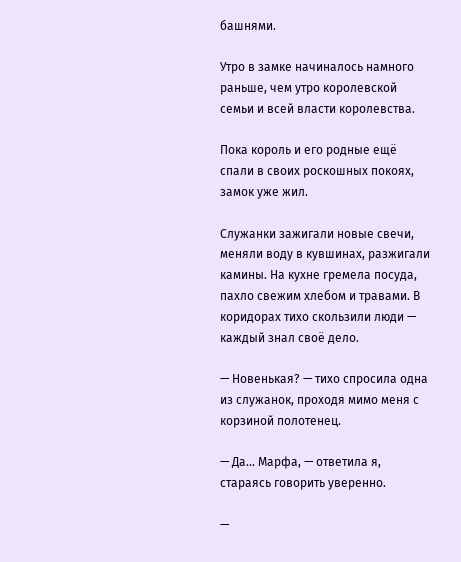башнями.

Утро в замке начиналось намного раньше, чем утро королевской семьи и всей власти королевства.

Пока король и его родные ещё спали в своих роскошных покоях, замок уже жил.

Служанки зажигали новые свечи, меняли воду в кувшинах, разжигали камины. На кухне гремела посуда, пахло свежим хлебом и травами. В коридорах тихо скользили люди — каждый знал своё дело.

— Новенькая? — тихо спросила одна из служанок, проходя мимо меня с корзиной полотенец.

— Да… Марфа, — ответила я, стараясь говорить уверенно.

—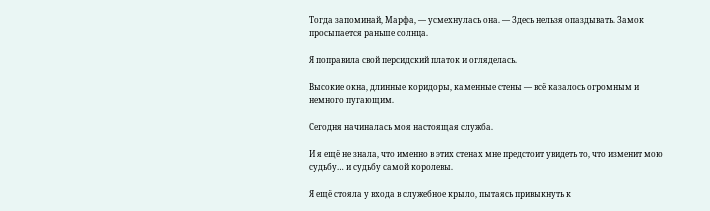Тогда запоминай, Марфа, — усмехнулась она. — Здесь нельзя опаздывать. Замок просыпается раньше солнца.

Я поправила свой персидский платок и огляделась.

Высокие окна, длинные коридоры, каменные стены — всё казалось огромным и немного пугающим.

Сегодня начиналась моя настоящая служба.

И я ещё не знала, что именно в этих стенах мне предстоит увидеть то, что изменит мою судьбу… и судьбу самой королевы.

Я ещё стояла у входа в служебное крыло, пытаясь привыкнуть к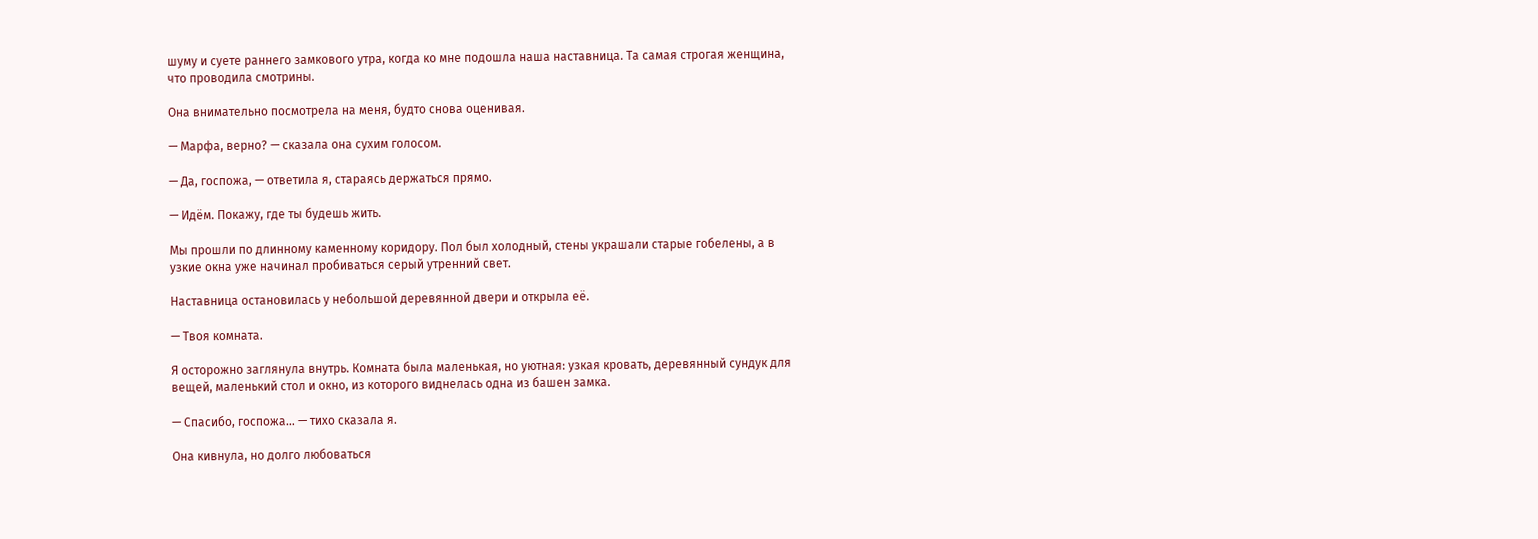шуму и суете раннего замкового утра, когда ко мне подошла наша наставница. Та самая строгая женщина, что проводила смотрины.

Она внимательно посмотрела на меня, будто снова оценивая.

— Марфа, верно? — сказала она сухим голосом.

— Да, госпожа, — ответила я, стараясь держаться прямо.

— Идём. Покажу, где ты будешь жить.

Мы прошли по длинному каменному коридору. Пол был холодный, стены украшали старые гобелены, а в узкие окна уже начинал пробиваться серый утренний свет.

Наставница остановилась у небольшой деревянной двери и открыла её.

— Твоя комната.

Я осторожно заглянула внутрь. Комната была маленькая, но уютная: узкая кровать, деревянный сундук для вещей, маленький стол и окно, из которого виднелась одна из башен замка.

— Спасибо, госпожа… — тихо сказала я.

Она кивнула, но долго любоваться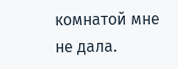комнатой мне не дала.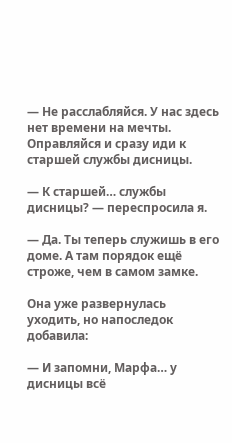— Не расслабляйся. У нас здесь нет времени на мечты. Оправляйся и сразу иди к старшей службы дисницы.

— К старшей… службы дисницы? — переспросила я.

— Да. Ты теперь служишь в его доме. А там порядок ещё строже, чем в самом замке.

Она уже развернулась уходить, но напоследок добавила:

— И запомни, Марфа… у дисницы всё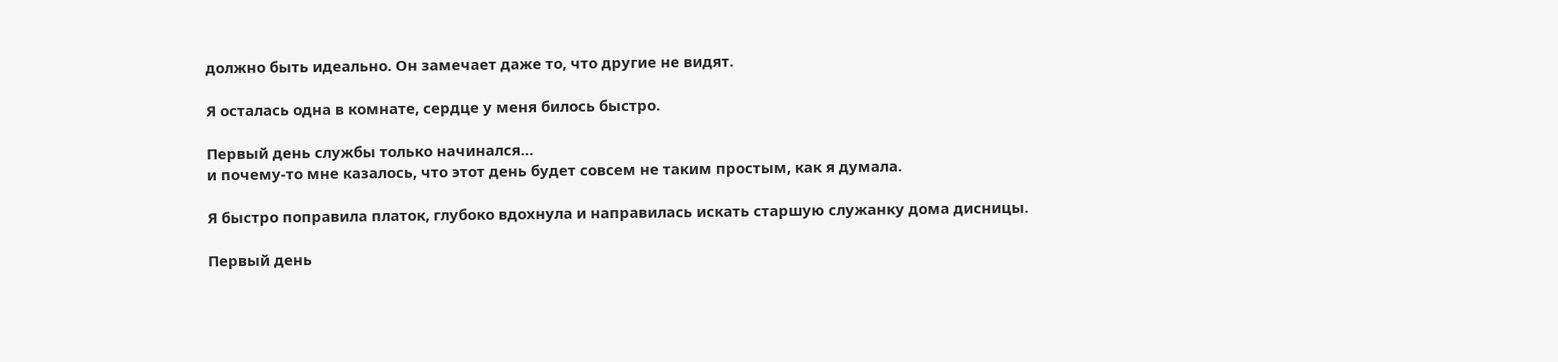должно быть идеально. Он замечает даже то, что другие не видят.

Я осталась одна в комнате, сердце у меня билось быстро.

Первый день службы только начинался…
и почему-то мне казалось, что этот день будет совсем не таким простым, как я думала.

Я быстро поправила платок, глубоко вдохнула и направилась искать старшую служанку дома дисницы.

Первый день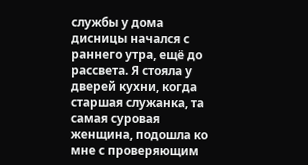службы у дома дисницы начался с раннего утра, ещё до рассвета. Я стояла у дверей кухни, когда старшая служанка, та самая суровая женщина, подошла ко мне с проверяющим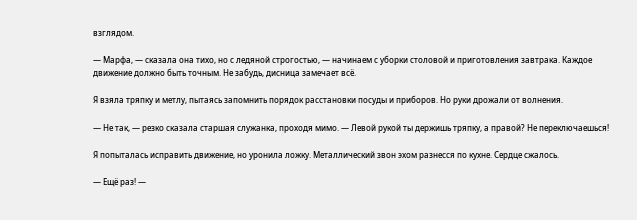взглядом.

— Марфа, — сказала она тихо, но с ледяной строгостью, — начинаем с уборки столовой и приготовления завтрака. Каждое движение должно быть точным. Не забудь, дисница замечает всё.

Я взяла тряпку и метлу, пытаясь запомнить порядок расстановки посуды и приборов. Но руки дрожали от волнения.

— Не так, — резко сказала старшая служанка, проходя мимо. — Левой рукой ты держишь тряпку, а правой? Не переключаешься!

Я попыталась исправить движение, но уронила ложку. Металлический звон эхом разнесся по кухне. Сердце сжалось.

— Ещё раз! —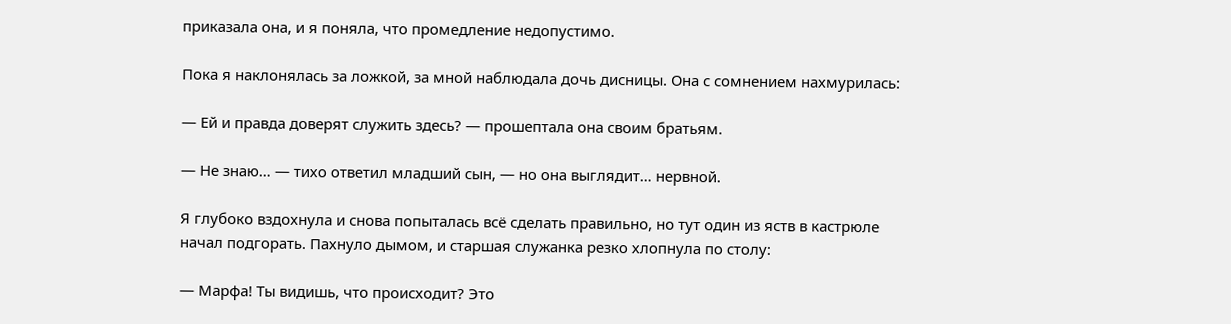приказала она, и я поняла, что промедление недопустимо.

Пока я наклонялась за ложкой, за мной наблюдала дочь дисницы. Она с сомнением нахмурилась:

— Ей и правда доверят служить здесь? — прошептала она своим братьям.

— Не знаю… — тихо ответил младший сын, — но она выглядит… нервной.

Я глубоко вздохнула и снова попыталась всё сделать правильно, но тут один из яств в кастрюле начал подгорать. Пахнуло дымом, и старшая служанка резко хлопнула по столу:

— Марфа! Ты видишь, что происходит? Это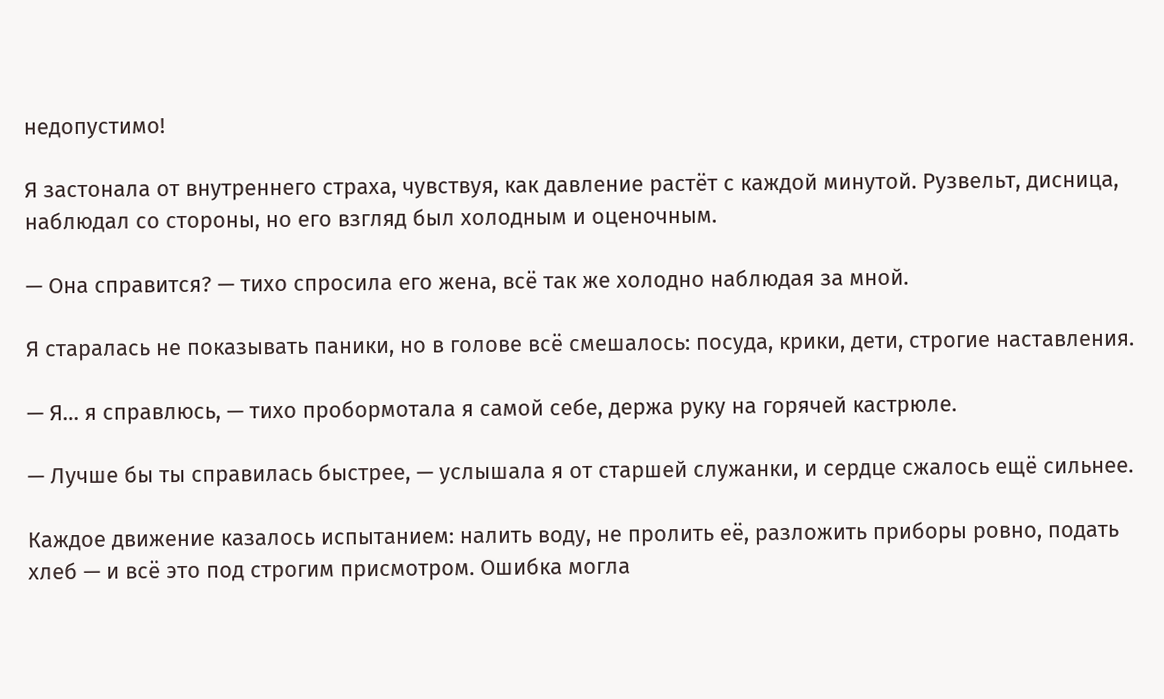недопустимо!

Я застонала от внутреннего страха, чувствуя, как давление растёт с каждой минутой. Рузвельт, дисница, наблюдал со стороны, но его взгляд был холодным и оценочным.

— Она справится? — тихо спросила его жена, всё так же холодно наблюдая за мной.

Я старалась не показывать паники, но в голове всё смешалось: посуда, крики, дети, строгие наставления.

— Я… я справлюсь, — тихо пробормотала я самой себе, держа руку на горячей кастрюле.

— Лучше бы ты справилась быстрее, — услышала я от старшей служанки, и сердце сжалось ещё сильнее.

Каждое движение казалось испытанием: налить воду, не пролить её, разложить приборы ровно, подать хлеб — и всё это под строгим присмотром. Ошибка могла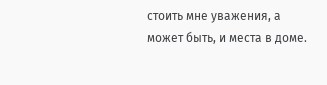стоить мне уважения, а может быть, и места в доме.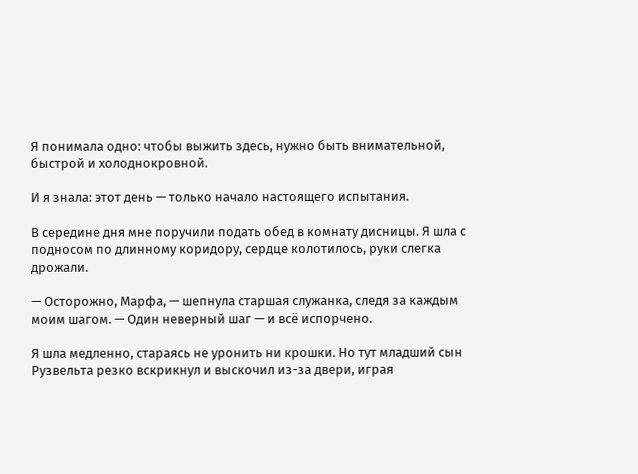Я понимала одно: чтобы выжить здесь, нужно быть внимательной, быстрой и холоднокровной.

И я знала: этот день — только начало настоящего испытания.

В середине дня мне поручили подать обед в комнату дисницы. Я шла с подносом по длинному коридору, сердце колотилось, руки слегка дрожали.

— Осторожно, Марфа, — шепнула старшая служанка, следя за каждым моим шагом. — Один неверный шаг — и всё испорчено.

Я шла медленно, стараясь не уронить ни крошки. Но тут младший сын Рузвельта резко вскрикнул и выскочил из-за двери, играя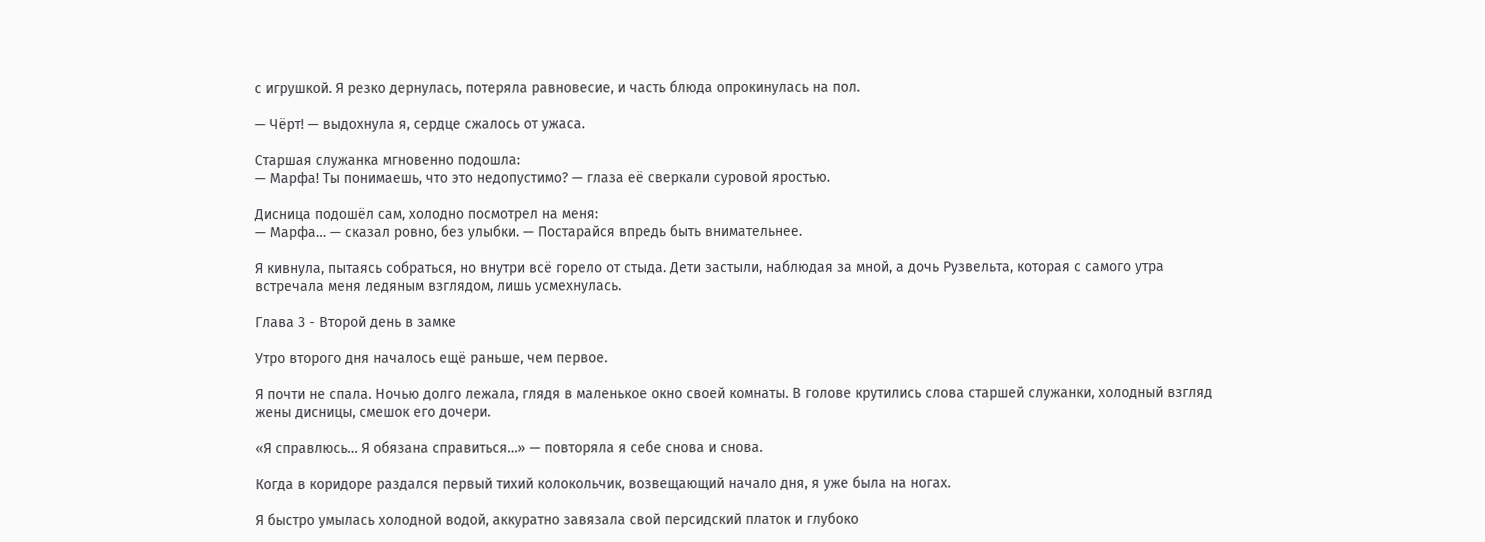с игрушкой. Я резко дернулась, потеряла равновесие, и часть блюда опрокинулась на пол.

— Чёрт! — выдохнула я, сердце сжалось от ужаса.

Старшая служанка мгновенно подошла:
— Марфа! Ты понимаешь, что это недопустимо? — глаза её сверкали суровой яростью.

Дисница подошёл сам, холодно посмотрел на меня:
— Марфа… — сказал ровно, без улыбки. — Постарайся впредь быть внимательнее.

Я кивнула, пытаясь собраться, но внутри всё горело от стыда. Дети застыли, наблюдая за мной, а дочь Рузвельта, которая с самого утра встречала меня ледяным взглядом, лишь усмехнулась.

Глава 3 - Второй день в замке

Утро второго дня началось ещё раньше, чем первое.

Я почти не спала. Ночью долго лежала, глядя в маленькое окно своей комнаты. В голове крутились слова старшей служанки, холодный взгляд жены дисницы, смешок его дочери.

«Я справлюсь… Я обязана справиться…» — повторяла я себе снова и снова.

Когда в коридоре раздался первый тихий колокольчик, возвещающий начало дня, я уже была на ногах.

Я быстро умылась холодной водой, аккуратно завязала свой персидский платок и глубоко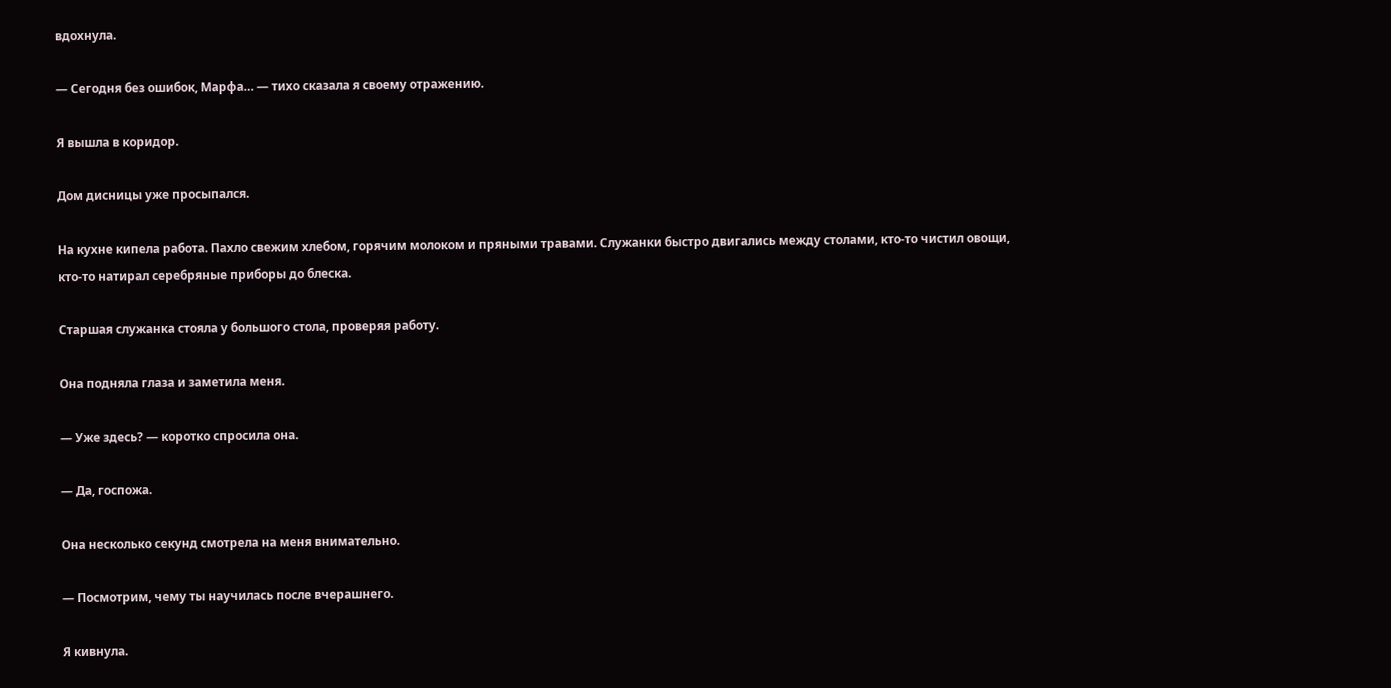вдохнула.

— Сегодня без ошибок, Марфа… — тихо сказала я своему отражению.

Я вышла в коридор.

Дом дисницы уже просыпался.

На кухне кипела работа. Пахло свежим хлебом, горячим молоком и пряными травами. Служанки быстро двигались между столами, кто-то чистил овощи, кто-то натирал серебряные приборы до блеска.

Старшая служанка стояла у большого стола, проверяя работу.

Она подняла глаза и заметила меня.

— Уже здесь? — коротко спросила она.

— Да, госпожа.

Она несколько секунд смотрела на меня внимательно.

— Посмотрим, чему ты научилась после вчерашнего.

Я кивнула.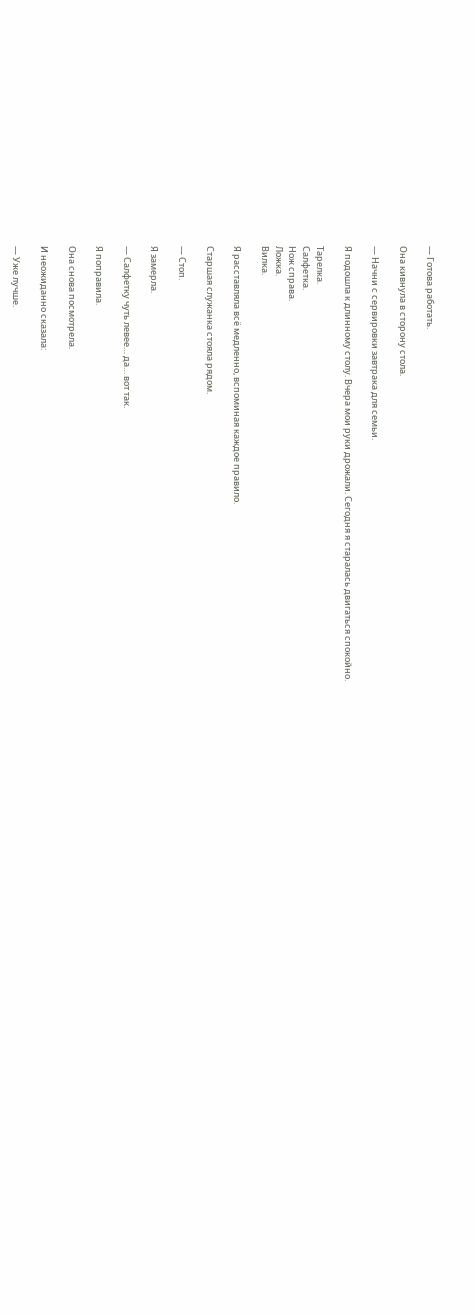— Готова работать.

Она кивнула в сторону стола.

— Начни с сервировки завтрака для семьи.

Я подошла к длинному столу. Вчера мои руки дрожали. Сегодня я старалась двигаться спокойно.

Тарелка.
Салфетка.
Нож справа.
Ложка.
Вилка.

Я расставляла всё медленно, вспоминая каждое правило.

Старшая служанка стояла рядом.

— Стоп.

Я замерла.

— Салфетку чуть левее… да… вот так.

Я поправила.

Она снова посмотрела.

И неожиданно сказала:

— Уже лучше.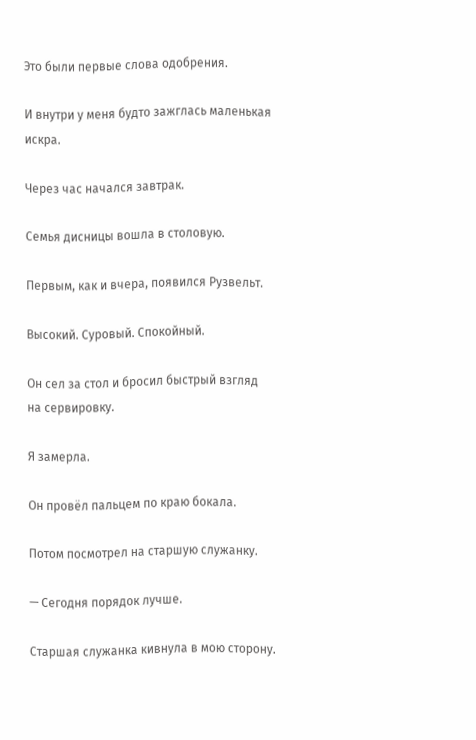Это были первые слова одобрения.

И внутри у меня будто зажглась маленькая искра.

Через час начался завтрак.

Семья дисницы вошла в столовую.

Первым, как и вчера, появился Рузвельт.

Высокий. Суровый. Спокойный.

Он сел за стол и бросил быстрый взгляд на сервировку.

Я замерла.

Он провёл пальцем по краю бокала.

Потом посмотрел на старшую служанку.

— Сегодня порядок лучше.

Старшая служанка кивнула в мою сторону.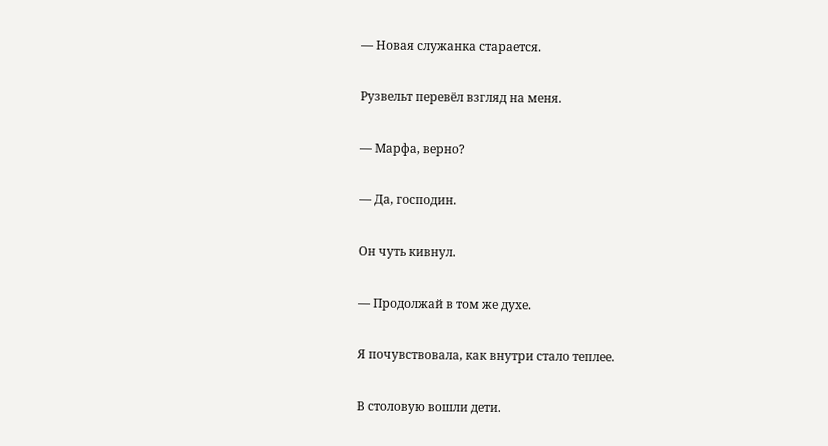— Новая служанка старается.

Рузвельт перевёл взгляд на меня.

— Марфа, верно?

— Да, господин.

Он чуть кивнул.

— Продолжай в том же духе.

Я почувствовала, как внутри стало теплее.

В столовую вошли дети.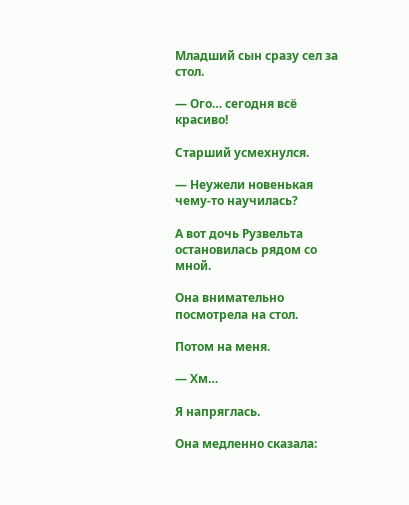Младший сын сразу сел за стол.

— Ого… сегодня всё красиво!

Старший усмехнулся.

— Неужели новенькая чему-то научилась?

А вот дочь Рузвельта остановилась рядом со мной.

Она внимательно посмотрела на стол.

Потом на меня.

— Хм…

Я напряглась.

Она медленно сказала: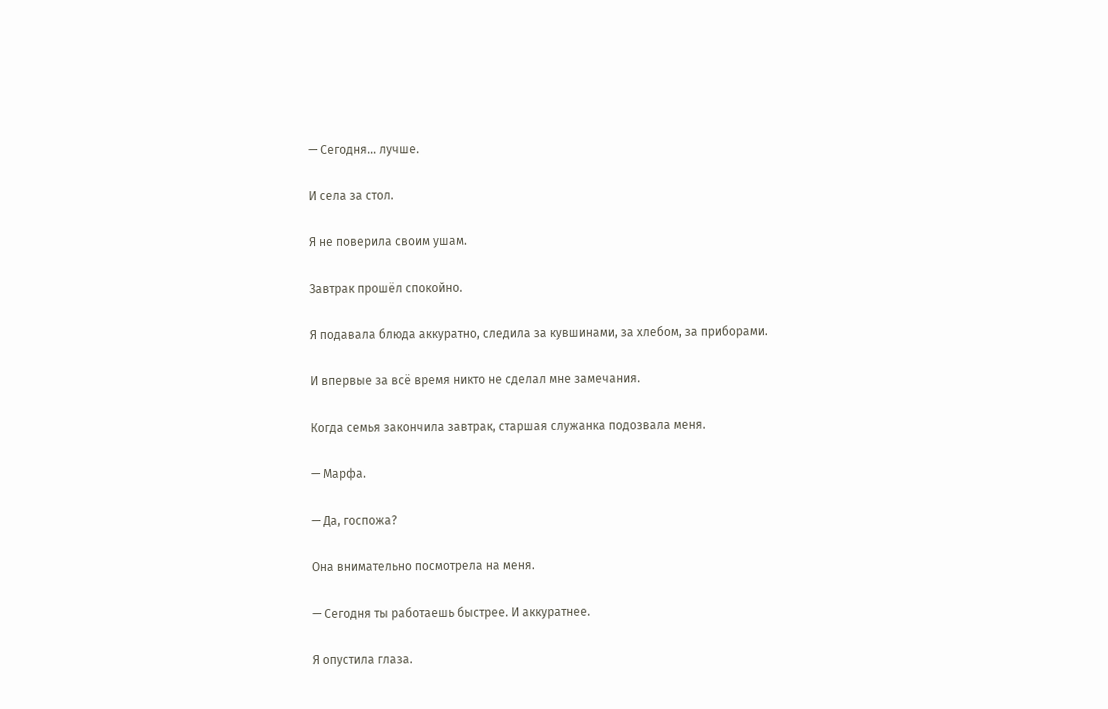— Сегодня… лучше.

И села за стол.

Я не поверила своим ушам.

Завтрак прошёл спокойно.

Я подавала блюда аккуратно, следила за кувшинами, за хлебом, за приборами.

И впервые за всё время никто не сделал мне замечания.

Когда семья закончила завтрак, старшая служанка подозвала меня.

— Марфа.

— Да, госпожа?

Она внимательно посмотрела на меня.

— Сегодня ты работаешь быстрее. И аккуратнее.

Я опустила глаза.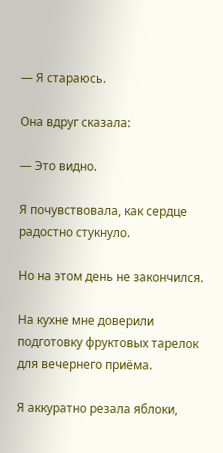— Я стараюсь.

Она вдруг сказала:

— Это видно.

Я почувствовала, как сердце радостно стукнуло.

Но на этом день не закончился.

На кухне мне доверили подготовку фруктовых тарелок для вечернего приёма.

Я аккуратно резала яблоки,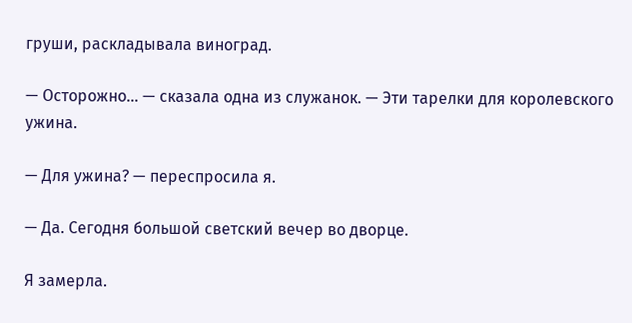груши, раскладывала виноград.

— Осторожно… — сказала одна из служанок. — Эти тарелки для королевского ужина.

— Для ужина? — переспросила я.

— Да. Сегодня большой светский вечер во дворце.

Я замерла.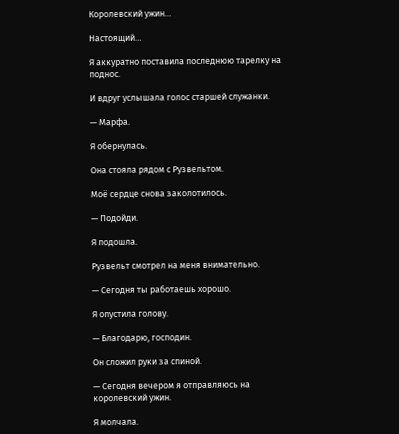Королевский ужин…

Настоящий…

Я аккуратно поставила последнюю тарелку на поднос.

И вдруг услышала голос старшей служанки.

— Марфа.

Я обернулась.

Она стояла рядом с Рузвельтом.

Моё сердце снова заколотилось.

— Подойди.

Я подошла.

Рузвельт смотрел на меня внимательно.

— Сегодня ты работаешь хорошо.

Я опустила голову.

— Благодарю, господин.

Он сложил руки за спиной.

— Сегодня вечером я отправляюсь на королевский ужин.

Я молчала.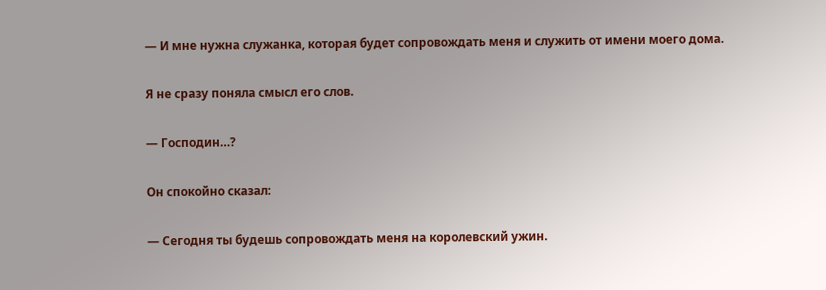— И мне нужна служанка, которая будет сопровождать меня и служить от имени моего дома.

Я не сразу поняла смысл его слов.

— Господин…?

Он спокойно сказал:

— Сегодня ты будешь сопровождать меня на королевский ужин.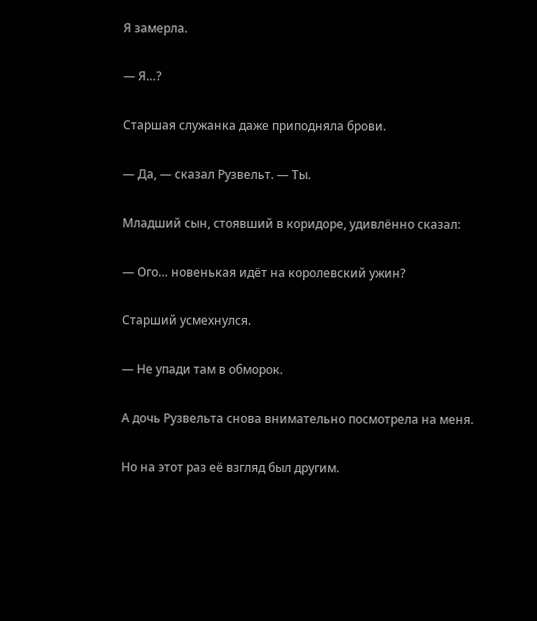Я замерла.

— Я…?

Старшая служанка даже приподняла брови.

— Да, — сказал Рузвельт. — Ты.

Младший сын, стоявший в коридоре, удивлённо сказал:

— Ого… новенькая идёт на королевский ужин?

Старший усмехнулся.

— Не упади там в обморок.

А дочь Рузвельта снова внимательно посмотрела на меня.

Но на этот раз её взгляд был другим.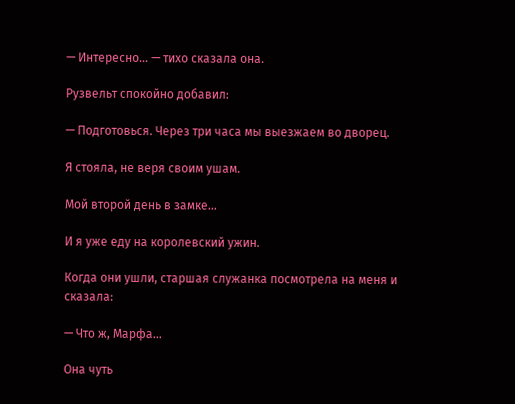— Интересно… — тихо сказала она.

Рузвельт спокойно добавил:

— Подготовься. Через три часа мы выезжаем во дворец.

Я стояла, не веря своим ушам.

Мой второй день в замке…

И я уже еду на королевский ужин.

Когда они ушли, старшая служанка посмотрела на меня и сказала:

— Что ж, Марфа…

Она чуть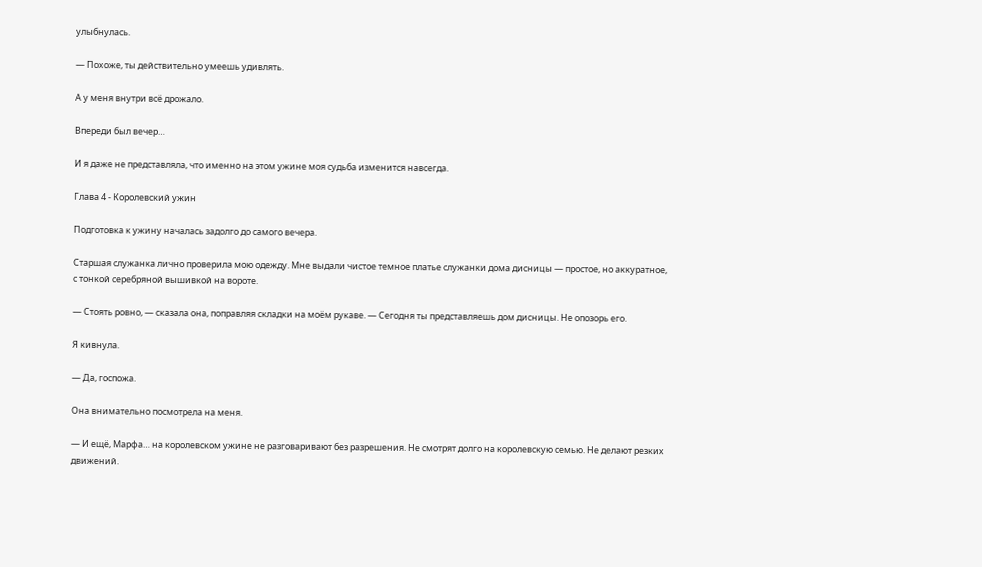улыбнулась.

— Похоже, ты действительно умеешь удивлять.

А у меня внутри всё дрожало.

Впереди был вечер…

И я даже не представляла, что именно на этом ужине моя судьба изменится навсегда.

Глава 4 - Королевский ужин

Подготовка к ужину началась задолго до самого вечера.

Старшая служанка лично проверила мою одежду. Мне выдали чистое темное платье служанки дома дисницы — простое, но аккуратное, с тонкой серебряной вышивкой на вороте.

— Стоять ровно, — сказала она, поправляя складки на моём рукаве. — Сегодня ты представляешь дом дисницы. Не опозорь его.

Я кивнула.

— Да, госпожа.

Она внимательно посмотрела на меня.

— И ещё, Марфа… на королевском ужине не разговаривают без разрешения. Не смотрят долго на королевскую семью. Не делают резких движений.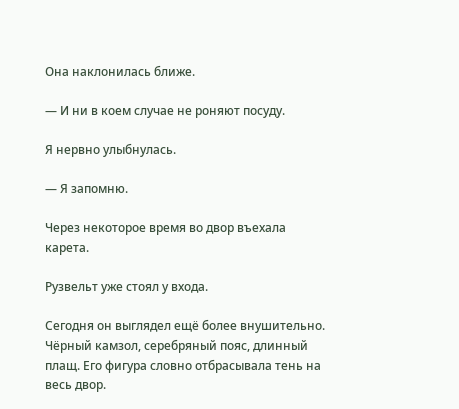Она наклонилась ближе.

— И ни в коем случае не роняют посуду.

Я нервно улыбнулась.

— Я запомню.

Через некоторое время во двор въехала карета.

Рузвельт уже стоял у входа.

Сегодня он выглядел ещё более внушительно. Чёрный камзол, серебряный пояс, длинный плащ. Его фигура словно отбрасывала тень на весь двор.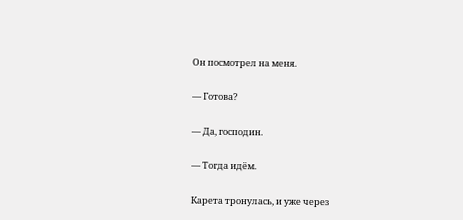Он посмотрел на меня.

— Готова?

— Да, господин.

— Тогда идём.

Карета тронулась, и уже через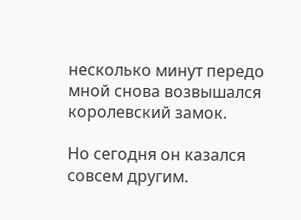несколько минут передо мной снова возвышался королевский замок.

Но сегодня он казался совсем другим.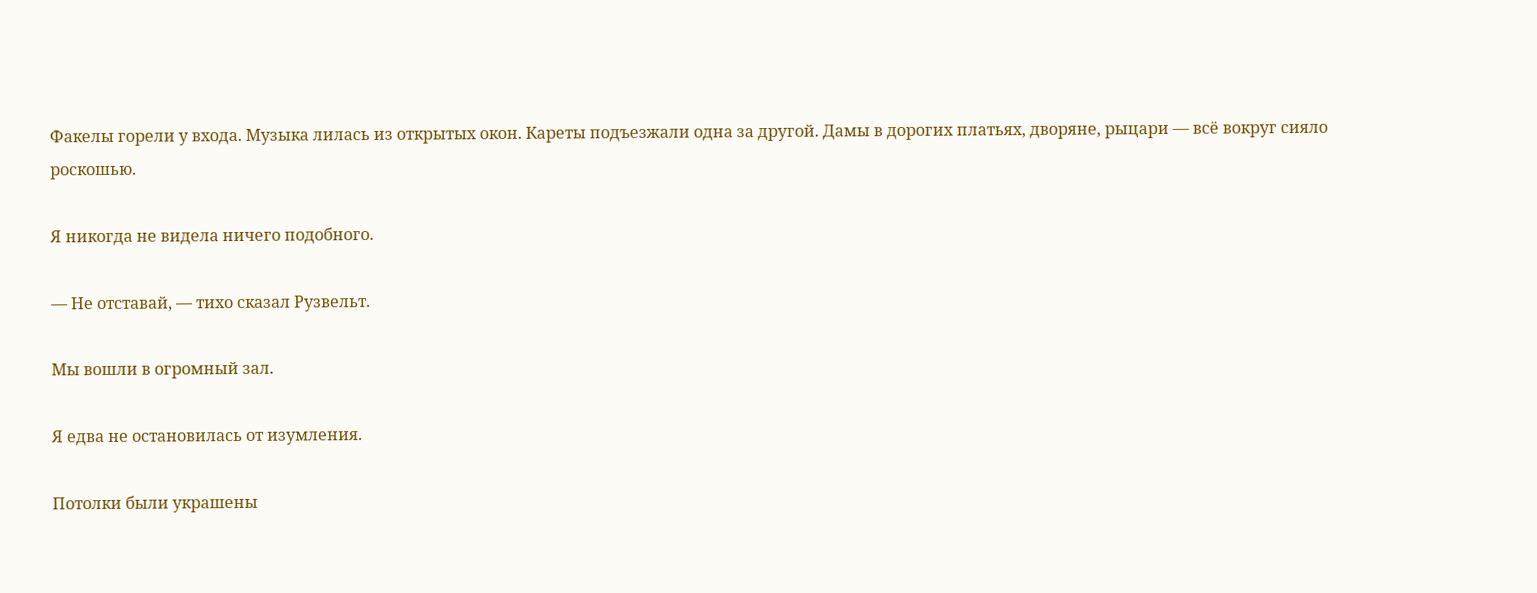Факелы горели у входа. Музыка лилась из открытых окон. Кареты подъезжали одна за другой. Дамы в дорогих платьях, дворяне, рыцари — всё вокруг сияло роскошью.

Я никогда не видела ничего подобного.

— Не отставай, — тихо сказал Рузвельт.

Мы вошли в огромный зал.

Я едва не остановилась от изумления.

Потолки были украшены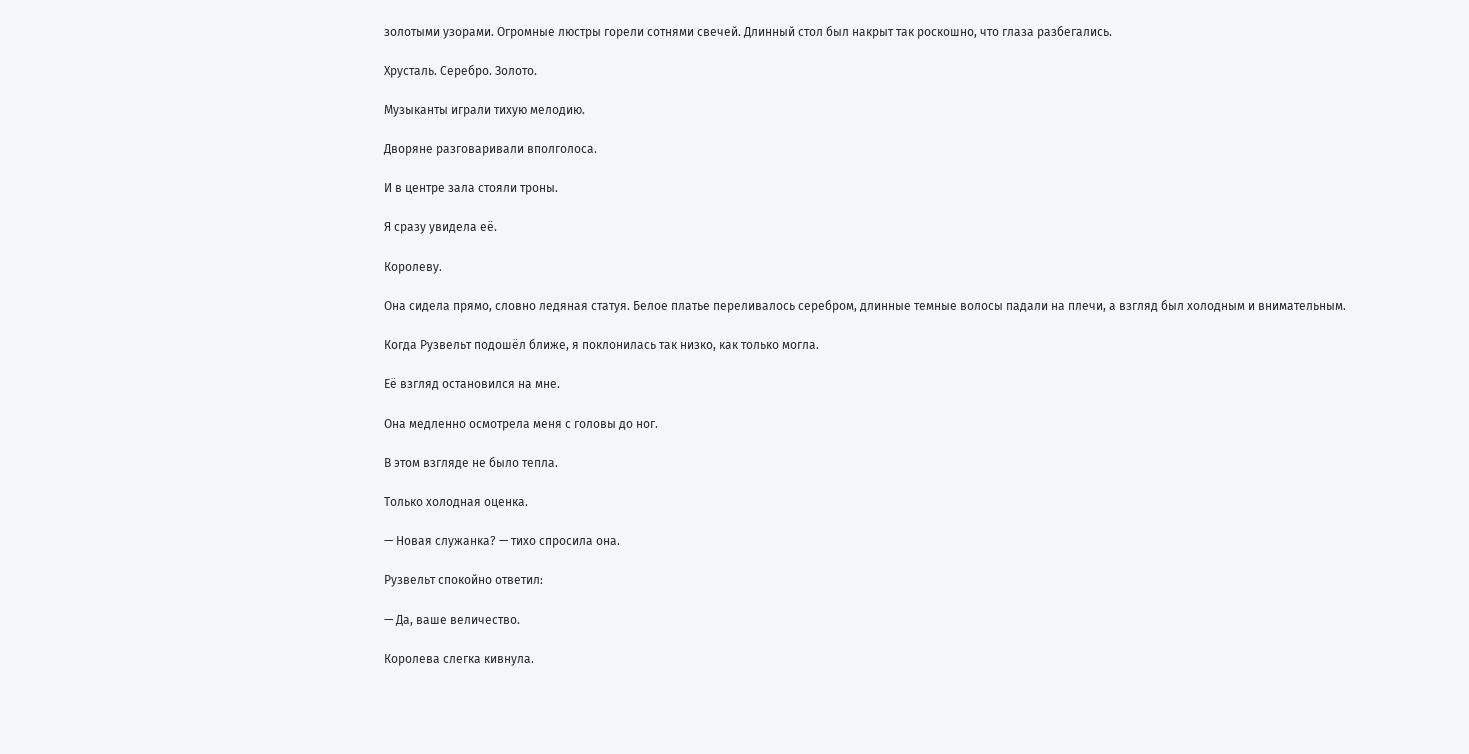золотыми узорами. Огромные люстры горели сотнями свечей. Длинный стол был накрыт так роскошно, что глаза разбегались.

Хрусталь. Серебро. Золото.

Музыканты играли тихую мелодию.

Дворяне разговаривали вполголоса.

И в центре зала стояли троны.

Я сразу увидела её.

Королеву.

Она сидела прямо, словно ледяная статуя. Белое платье переливалось серебром, длинные темные волосы падали на плечи, а взгляд был холодным и внимательным.

Когда Рузвельт подошёл ближе, я поклонилась так низко, как только могла.

Её взгляд остановился на мне.

Она медленно осмотрела меня с головы до ног.

В этом взгляде не было тепла.

Только холодная оценка.

— Новая служанка? — тихо спросила она.

Рузвельт спокойно ответил:

— Да, ваше величество.

Королева слегка кивнула.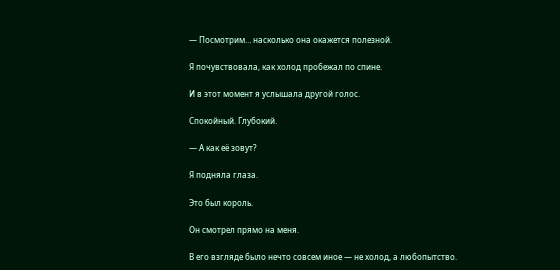— Посмотрим… насколько она окажется полезной.

Я почувствовала, как холод пробежал по спине.

И в этот момент я услышала другой голос.

Спокойный. Глубокий.

— А как её зовут?

Я подняла глаза.

Это был король.

Он смотрел прямо на меня.

В его взгляде было нечто совсем иное — не холод, а любопытство.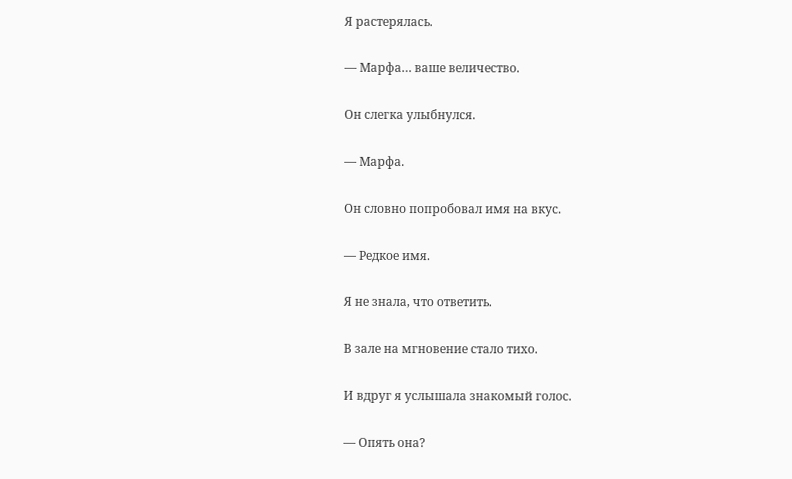Я растерялась.

— Марфа… ваше величество.

Он слегка улыбнулся.

— Марфа.

Он словно попробовал имя на вкус.

— Редкое имя.

Я не знала, что ответить.

В зале на мгновение стало тихо.

И вдруг я услышала знакомый голос.

— Опять она?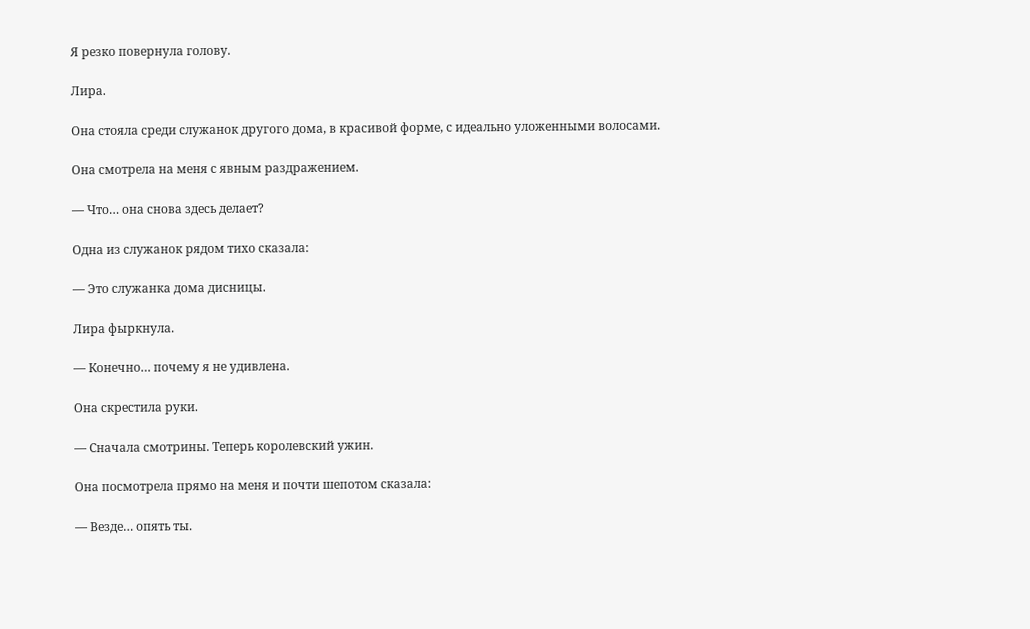Я резко повернула голову.

Лира.

Она стояла среди служанок другого дома, в красивой форме, с идеально уложенными волосами.

Она смотрела на меня с явным раздражением.

— Что… она снова здесь делает?

Одна из служанок рядом тихо сказала:

— Это служанка дома дисницы.

Лира фыркнула.

— Конечно… почему я не удивлена.

Она скрестила руки.

— Сначала смотрины. Теперь королевский ужин.

Она посмотрела прямо на меня и почти шепотом сказала:

— Везде… опять ты.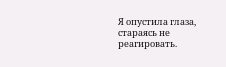Я опустила глаза, стараясь не реагировать.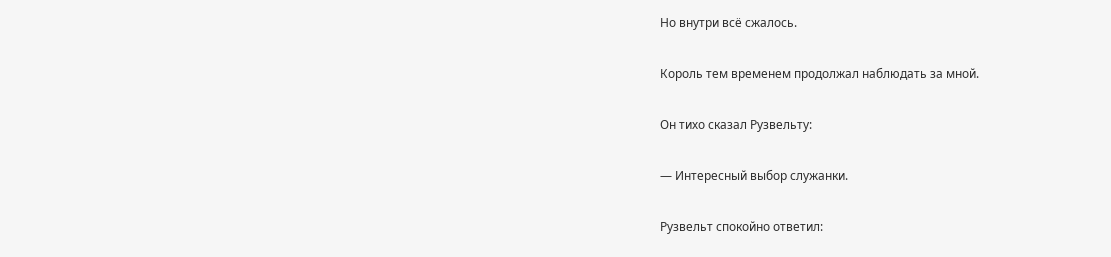Но внутри всё сжалось.

Король тем временем продолжал наблюдать за мной.

Он тихо сказал Рузвельту:

— Интересный выбор служанки.

Рузвельт спокойно ответил: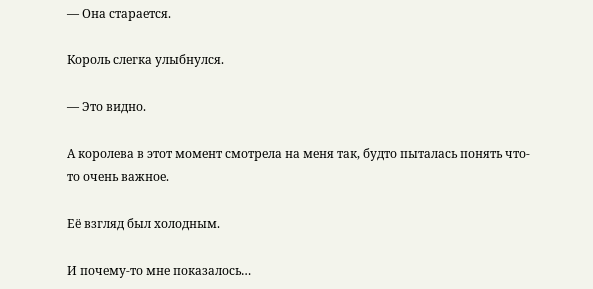— Она старается.

Король слегка улыбнулся.

— Это видно.

А королева в этот момент смотрела на меня так, будто пыталась понять что-то очень важное.

Её взгляд был холодным.

И почему-то мне показалось…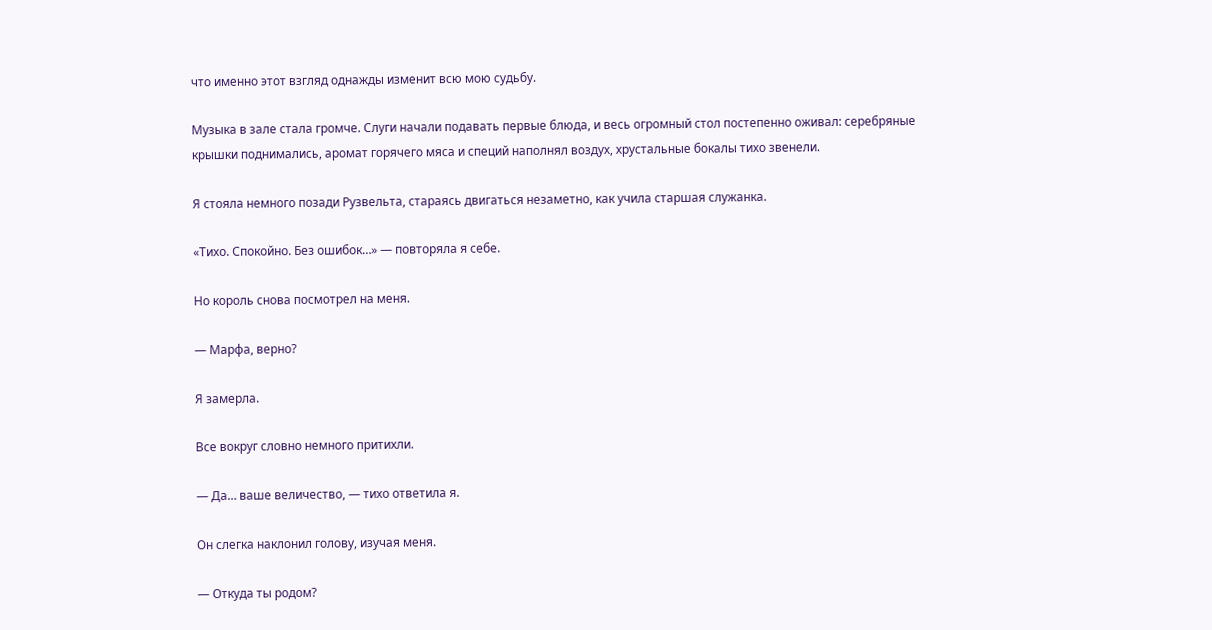что именно этот взгляд однажды изменит всю мою судьбу.

Музыка в зале стала громче. Слуги начали подавать первые блюда, и весь огромный стол постепенно оживал: серебряные крышки поднимались, аромат горячего мяса и специй наполнял воздух, хрустальные бокалы тихо звенели.

Я стояла немного позади Рузвельта, стараясь двигаться незаметно, как учила старшая служанка.

«Тихо. Спокойно. Без ошибок…» — повторяла я себе.

Но король снова посмотрел на меня.

— Марфа, верно?

Я замерла.

Все вокруг словно немного притихли.

— Да… ваше величество, — тихо ответила я.

Он слегка наклонил голову, изучая меня.

— Откуда ты родом?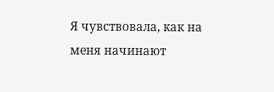Я чувствовала, как на меня начинают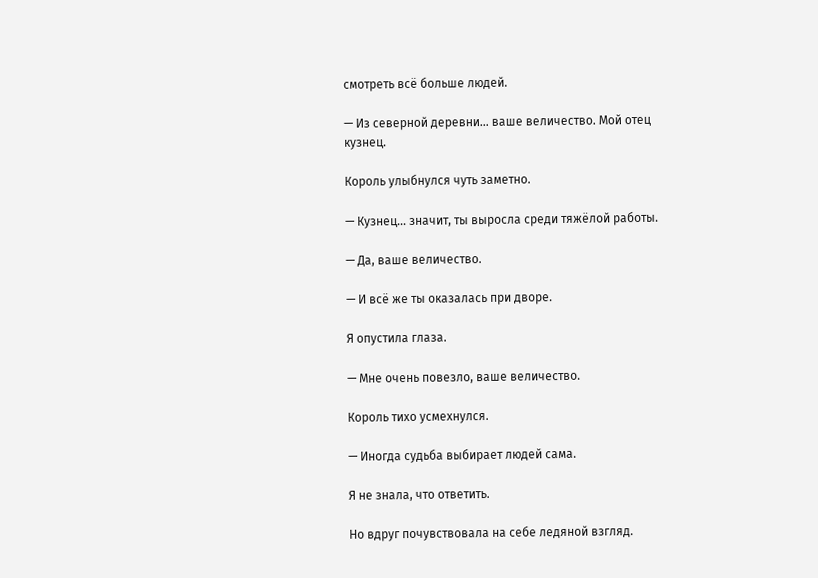смотреть всё больше людей.

— Из северной деревни… ваше величество. Мой отец кузнец.

Король улыбнулся чуть заметно.

— Кузнец… значит, ты выросла среди тяжёлой работы.

— Да, ваше величество.

— И всё же ты оказалась при дворе.

Я опустила глаза.

— Мне очень повезло, ваше величество.

Король тихо усмехнулся.

— Иногда судьба выбирает людей сама.

Я не знала, что ответить.

Но вдруг почувствовала на себе ледяной взгляд.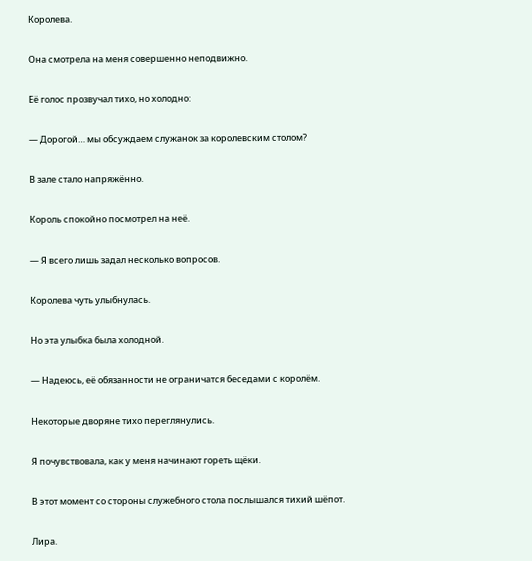Королева.

Она смотрела на меня совершенно неподвижно.

Её голос прозвучал тихо, но холодно:

— Дорогой… мы обсуждаем служанок за королевским столом?

В зале стало напряжённо.

Король спокойно посмотрел на неё.

— Я всего лишь задал несколько вопросов.

Королева чуть улыбнулась.

Но эта улыбка была холодной.

— Надеюсь, её обязанности не ограничатся беседами с королём.

Некоторые дворяне тихо переглянулись.

Я почувствовала, как у меня начинают гореть щёки.

В этот момент со стороны служебного стола послышался тихий шёпот.

Лира.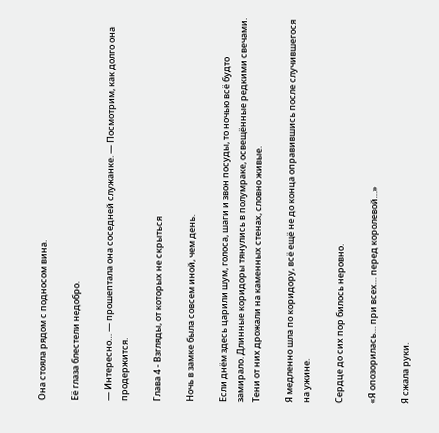Она стояла рядом с подносом вина.

Её глаза блестели недобро.

— Интересно… — прошептала она соседней служанке. — Посмотрим, как долго она продержится.

Глава 4 - Взгляды, от которых не скрыться

Ночь в замке была совсем иной, чем день.

Если днём здесь царили шум, голоса, шаги и звон посуды, то ночью всё будто замирало. Длинные коридоры тянулись в полумраке, освещённые редкими свечами. Тени от них дрожали на каменных стенах, словно живые.

Я медленно шла по коридору, всё ещё не до конца оправившись после случившегося на ужине.

Сердце до сих пор билось неровно.

«Я опозорилась… при всех… перед королевой…»

Я сжала руки.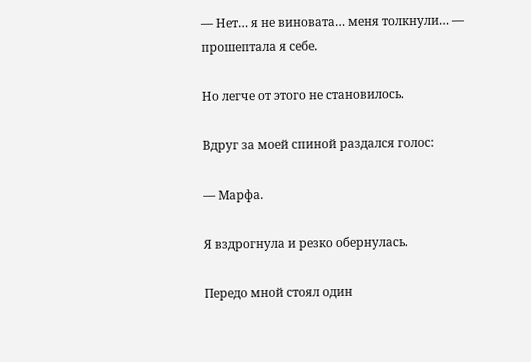— Нет… я не виновата… меня толкнули… — прошептала я себе.

Но легче от этого не становилось.

Вдруг за моей спиной раздался голос:

— Марфа.

Я вздрогнула и резко обернулась.

Передо мной стоял один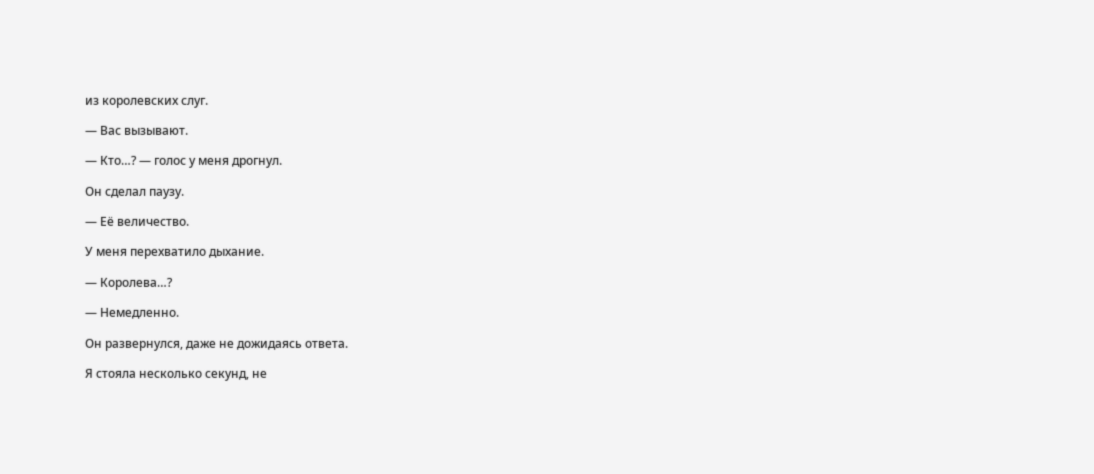из королевских слуг.

— Вас вызывают.

— Кто…? — голос у меня дрогнул.

Он сделал паузу.

— Её величество.

У меня перехватило дыхание.

— Королева…?

— Немедленно.

Он развернулся, даже не дожидаясь ответа.

Я стояла несколько секунд, не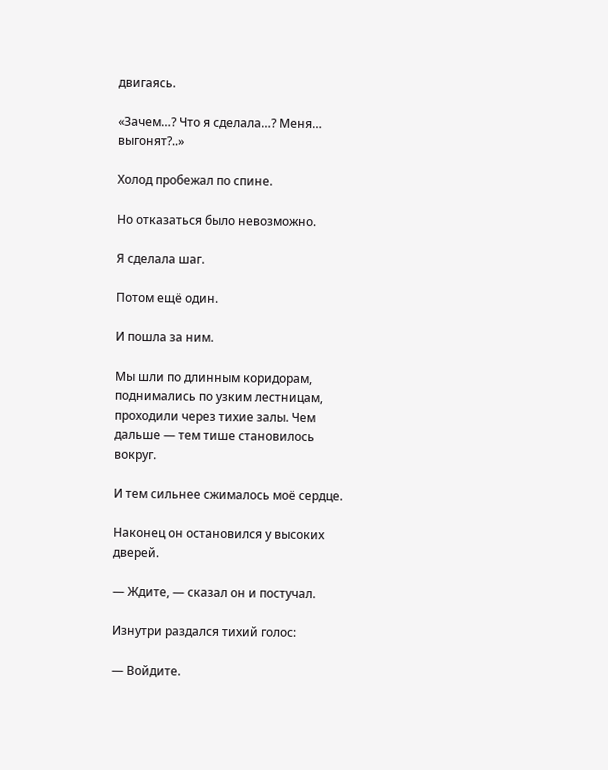двигаясь.

«Зачем…? Что я сделала…? Меня… выгонят?..»

Холод пробежал по спине.

Но отказаться было невозможно.

Я сделала шаг.

Потом ещё один.

И пошла за ним.

Мы шли по длинным коридорам, поднимались по узким лестницам, проходили через тихие залы. Чем дальше — тем тише становилось вокруг.

И тем сильнее сжималось моё сердце.

Наконец он остановился у высоких дверей.

— Ждите, — сказал он и постучал.

Изнутри раздался тихий голос:

— Войдите.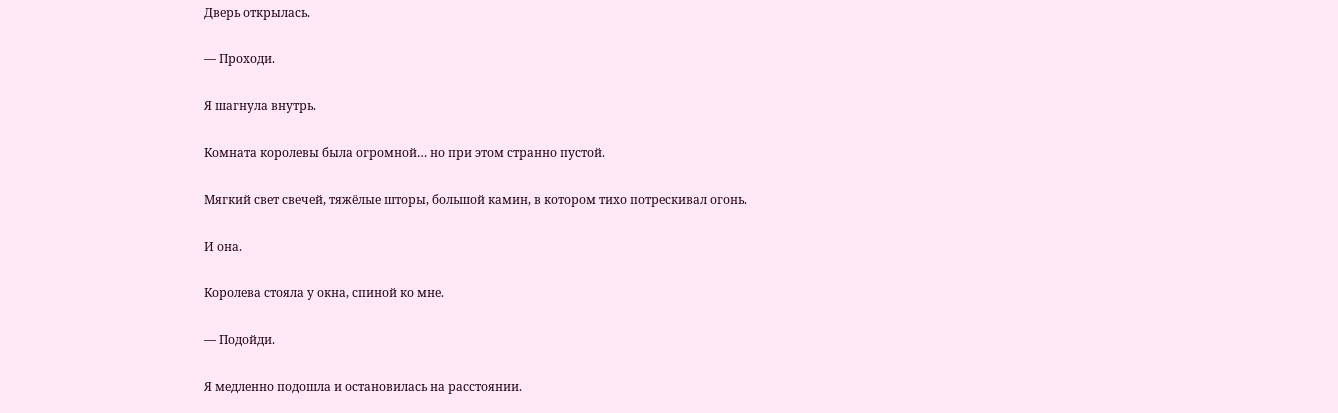Дверь открылась.

— Проходи.

Я шагнула внутрь.

Комната королевы была огромной… но при этом странно пустой.

Мягкий свет свечей, тяжёлые шторы, большой камин, в котором тихо потрескивал огонь.

И она.

Королева стояла у окна, спиной ко мне.

— Подойди.

Я медленно подошла и остановилась на расстоянии.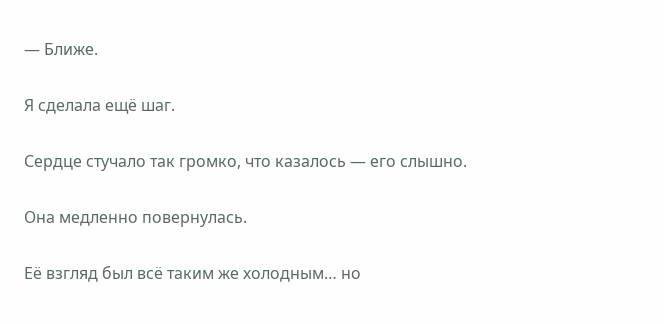— Ближе.

Я сделала ещё шаг.

Сердце стучало так громко, что казалось — его слышно.

Она медленно повернулась.

Её взгляд был всё таким же холодным… но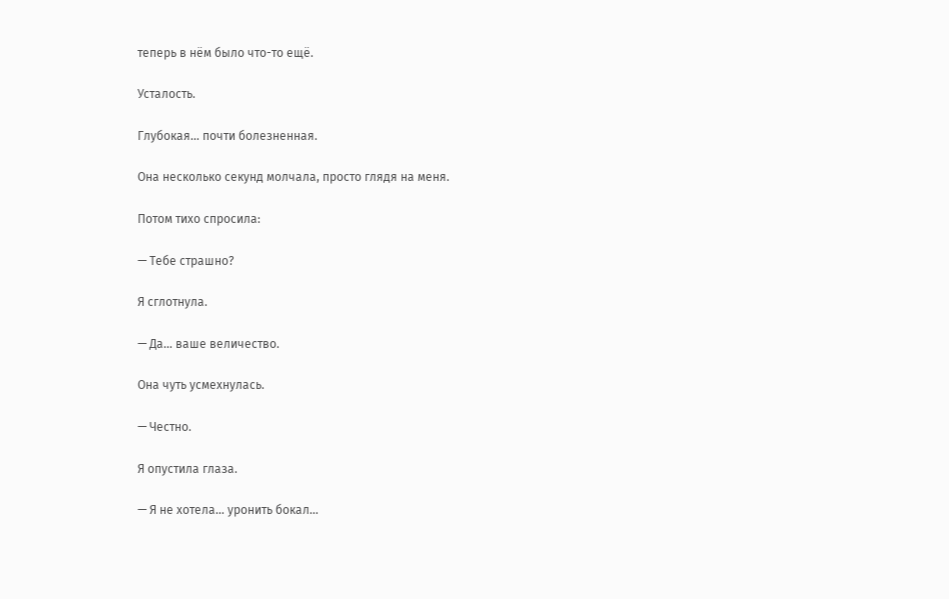теперь в нём было что-то ещё.

Усталость.

Глубокая… почти болезненная.

Она несколько секунд молчала, просто глядя на меня.

Потом тихо спросила:

— Тебе страшно?

Я сглотнула.

— Да… ваше величество.

Она чуть усмехнулась.

— Честно.

Я опустила глаза.

— Я не хотела… уронить бокал…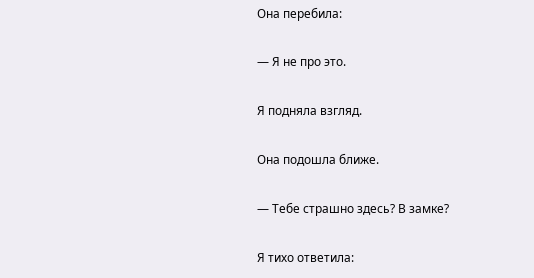Она перебила:

— Я не про это.

Я подняла взгляд.

Она подошла ближе.

— Тебе страшно здесь? В замке?

Я тихо ответила: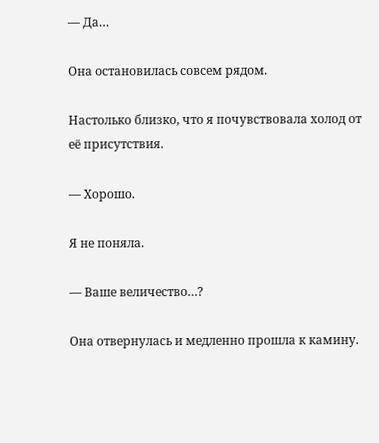— Да…

Она остановилась совсем рядом.

Настолько близко, что я почувствовала холод от её присутствия.

— Хорошо.

Я не поняла.

— Ваше величество…?

Она отвернулась и медленно прошла к камину.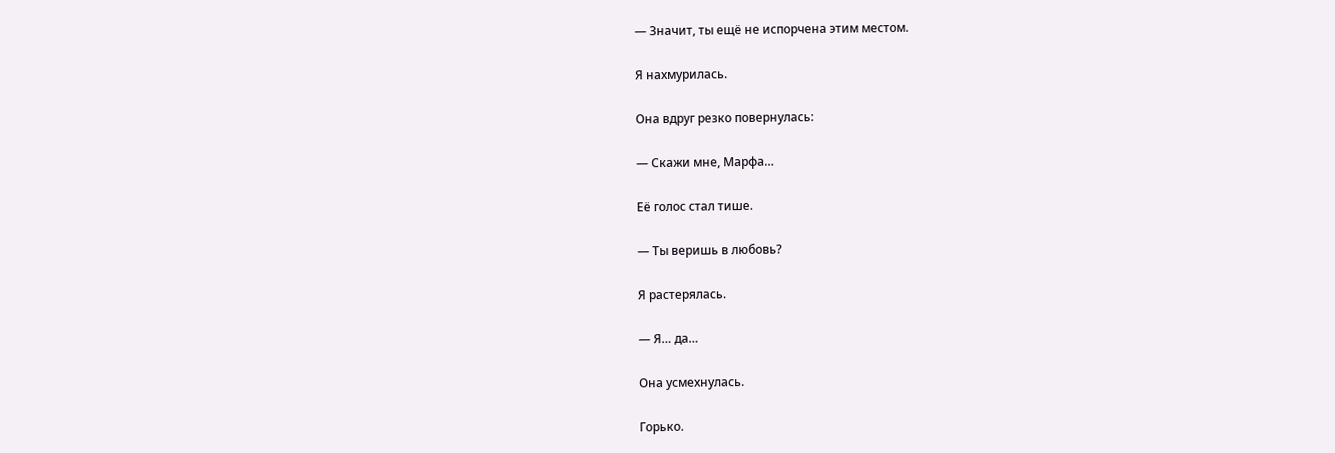— Значит, ты ещё не испорчена этим местом.

Я нахмурилась.

Она вдруг резко повернулась:

— Скажи мне, Марфа…

Её голос стал тише.

— Ты веришь в любовь?

Я растерялась.

— Я… да…

Она усмехнулась.

Горько.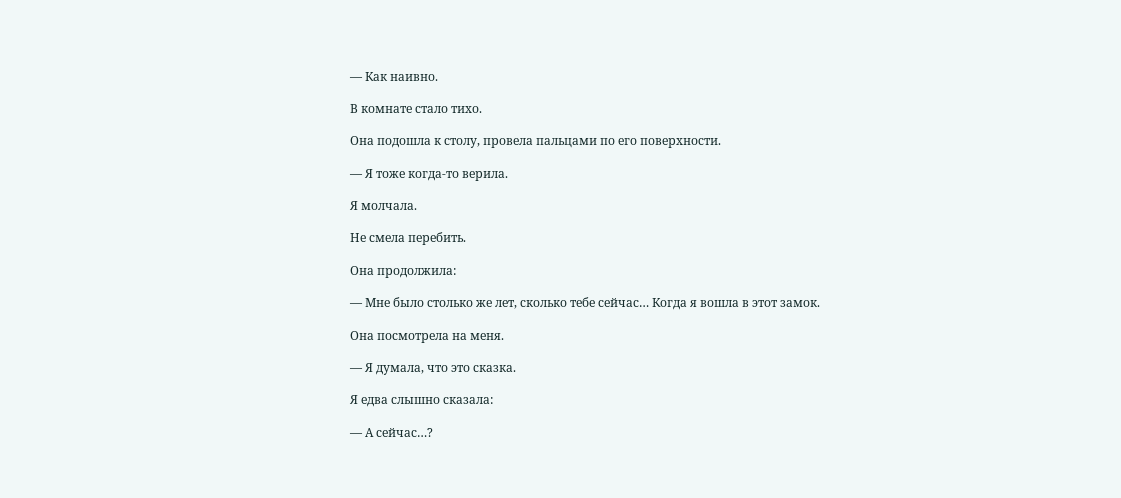— Как наивно.

В комнате стало тихо.

Она подошла к столу, провела пальцами по его поверхности.

— Я тоже когда-то верила.

Я молчала.

Не смела перебить.

Она продолжила:

— Мне было столько же лет, сколько тебе сейчас… Когда я вошла в этот замок.

Она посмотрела на меня.

— Я думала, что это сказка.

Я едва слышно сказала:

— А сейчас…?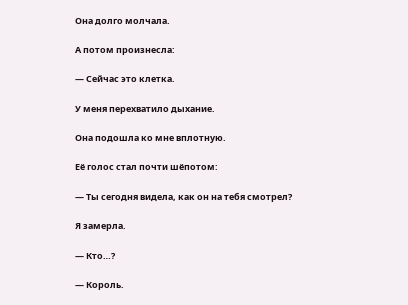Она долго молчала.

А потом произнесла:

— Сейчас это клетка.

У меня перехватило дыхание.

Она подошла ко мне вплотную.

Её голос стал почти шёпотом:

— Ты сегодня видела, как он на тебя смотрел?

Я замерла.

— Кто…?

— Король.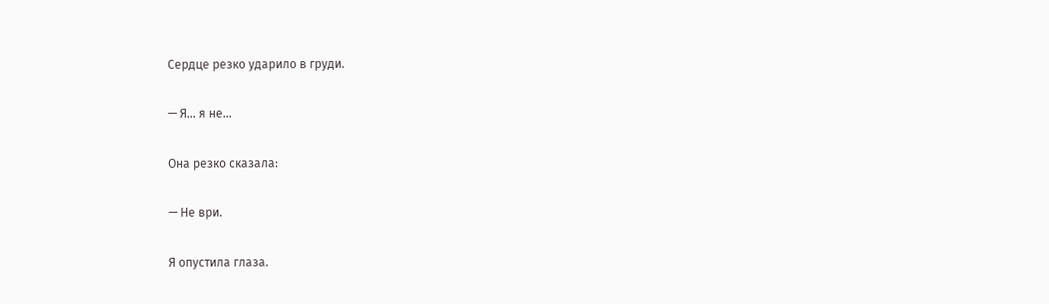Сердце резко ударило в груди.

— Я… я не…

Она резко сказала:

— Не ври.

Я опустила глаза.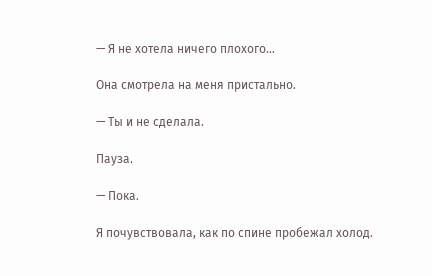— Я не хотела ничего плохого…

Она смотрела на меня пристально.

— Ты и не сделала.

Пауза.

— Пока.

Я почувствовала, как по спине пробежал холод.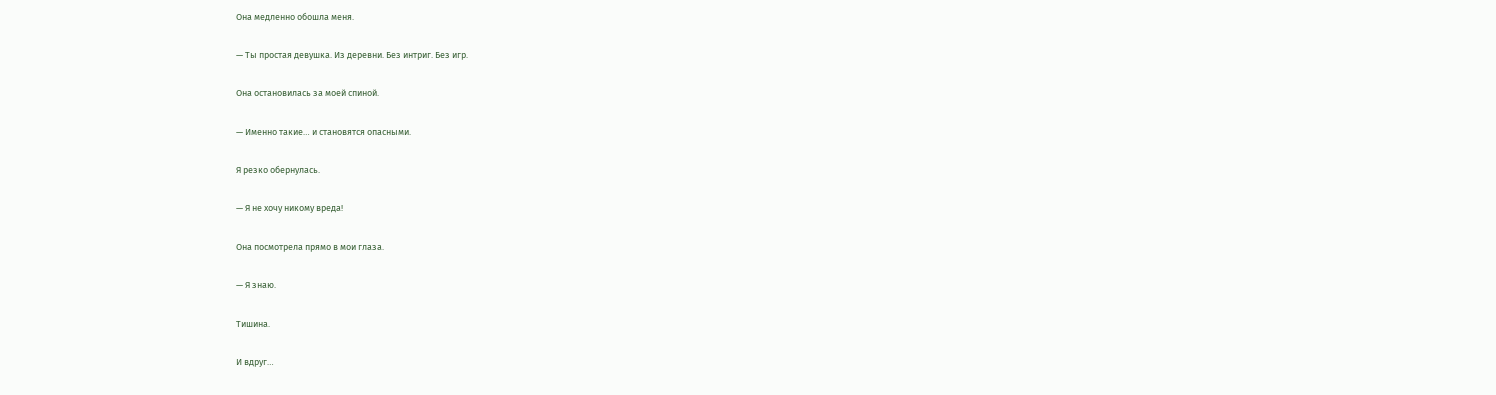Она медленно обошла меня.

— Ты простая девушка. Из деревни. Без интриг. Без игр.

Она остановилась за моей спиной.

— Именно такие… и становятся опасными.

Я резко обернулась.

— Я не хочу никому вреда!

Она посмотрела прямо в мои глаза.

— Я знаю.

Тишина.

И вдруг…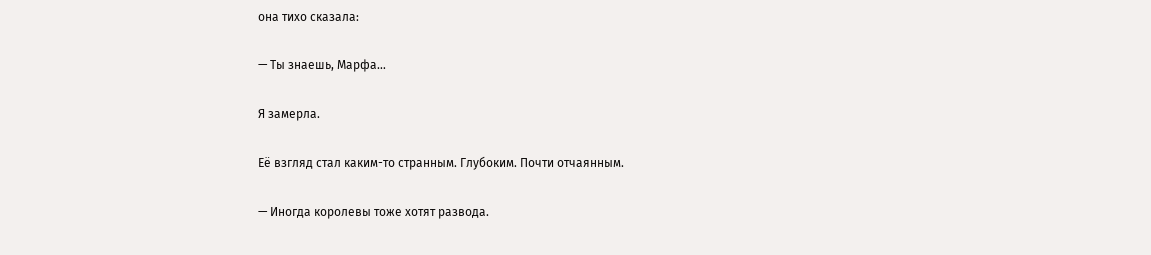она тихо сказала:

— Ты знаешь, Марфа…

Я замерла.

Её взгляд стал каким-то странным. Глубоким. Почти отчаянным.

— Иногда королевы тоже хотят развода.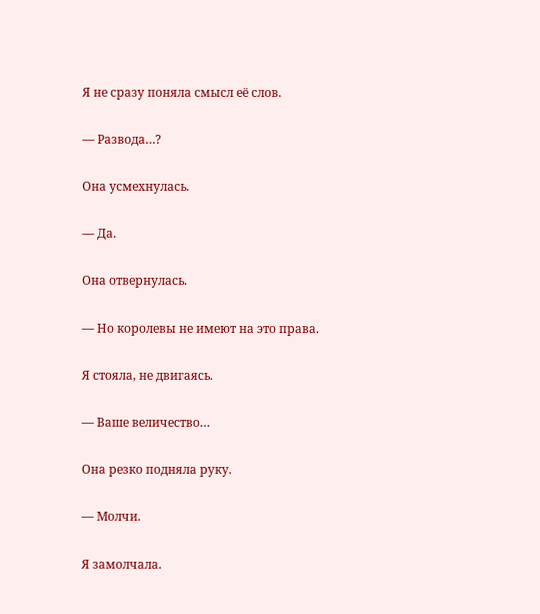Я не сразу поняла смысл её слов.

— Развода…?

Она усмехнулась.

— Да.

Она отвернулась.

— Но королевы не имеют на это права.

Я стояла, не двигаясь.

— Ваше величество…

Она резко подняла руку.

— Молчи.

Я замолчала.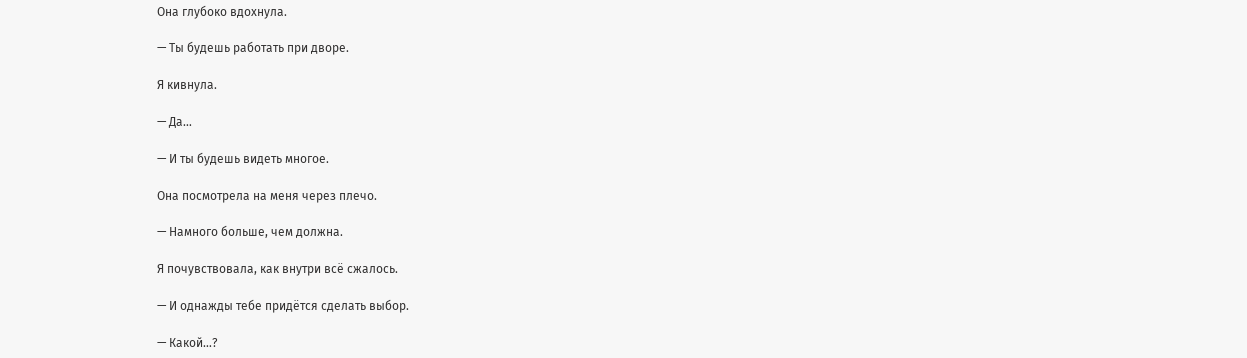Она глубоко вдохнула.

— Ты будешь работать при дворе.

Я кивнула.

— Да…

— И ты будешь видеть многое.

Она посмотрела на меня через плечо.

— Намного больше, чем должна.

Я почувствовала, как внутри всё сжалось.

— И однажды тебе придётся сделать выбор.

— Какой…?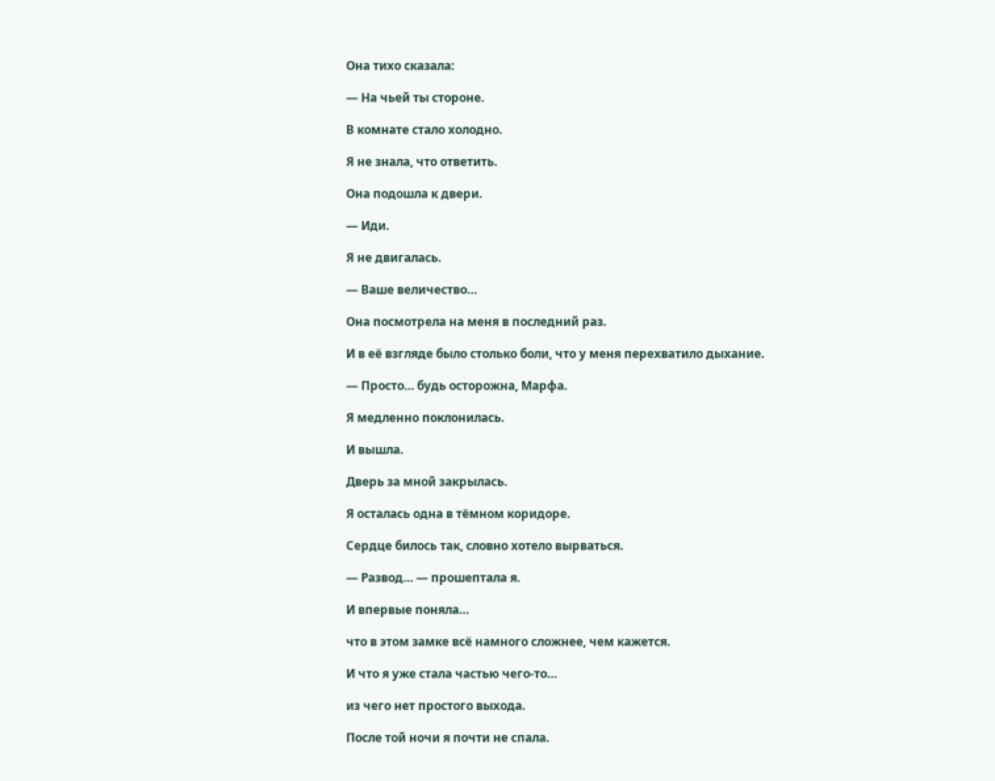Она тихо сказала:

— На чьей ты стороне.

В комнате стало холодно.

Я не знала, что ответить.

Она подошла к двери.

— Иди.

Я не двигалась.

— Ваше величество…

Она посмотрела на меня в последний раз.

И в её взгляде было столько боли, что у меня перехватило дыхание.

— Просто… будь осторожна, Марфа.

Я медленно поклонилась.

И вышла.

Дверь за мной закрылась.

Я осталась одна в тёмном коридоре.

Сердце билось так, словно хотело вырваться.

— Развод… — прошептала я.

И впервые поняла…

что в этом замке всё намного сложнее, чем кажется.

И что я уже стала частью чего-то…

из чего нет простого выхода.

После той ночи я почти не спала.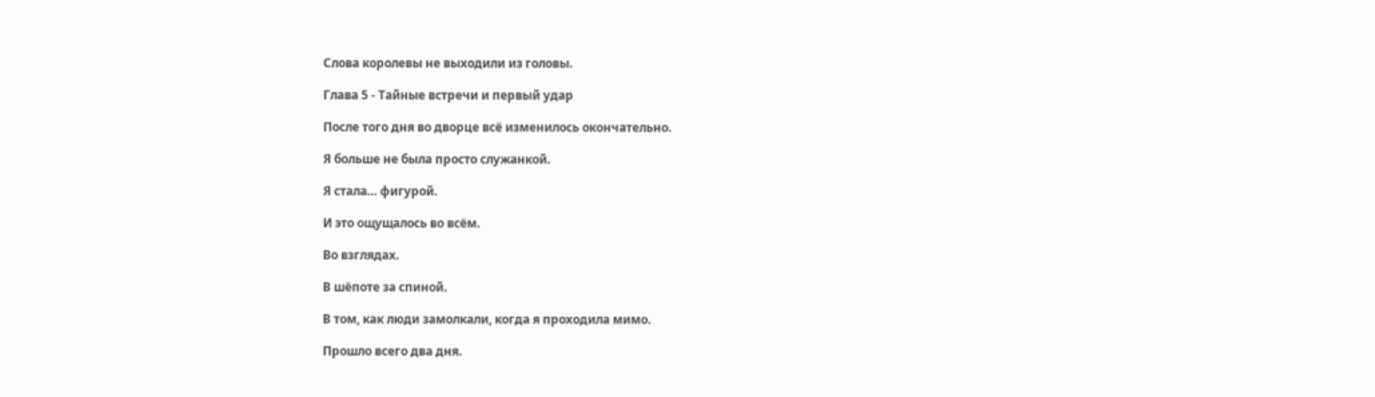Слова королевы не выходили из головы.

Глава 5 - Тайные встречи и первый удар

После того дня во дворце всё изменилось окончательно.

Я больше не была просто служанкой.

Я стала… фигурой.

И это ощущалось во всём.

Во взглядах.

В шёпоте за спиной.

В том, как люди замолкали, когда я проходила мимо.

Прошло всего два дня.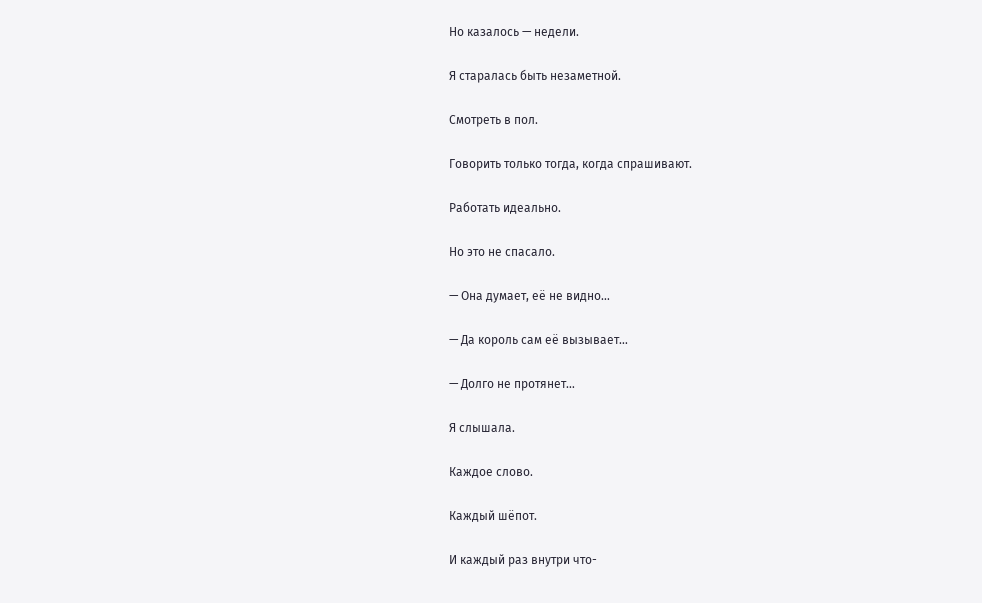Но казалось — недели.

Я старалась быть незаметной.

Смотреть в пол.

Говорить только тогда, когда спрашивают.

Работать идеально.

Но это не спасало.

— Она думает, её не видно…

— Да король сам её вызывает…

— Долго не протянет…

Я слышала.

Каждое слово.

Каждый шёпот.

И каждый раз внутри что-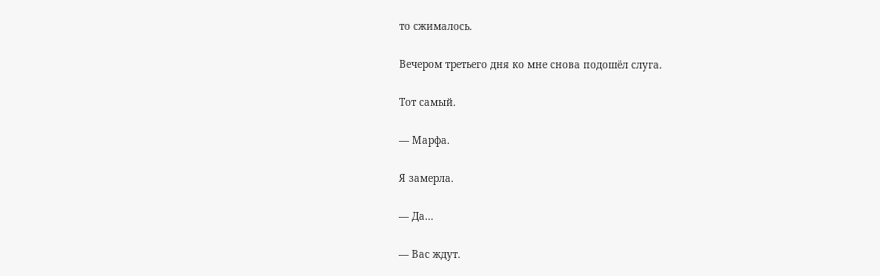то сжималось.

Вечером третьего дня ко мне снова подошёл слуга.

Тот самый.

— Марфа.

Я замерла.

— Да…

— Вас ждут.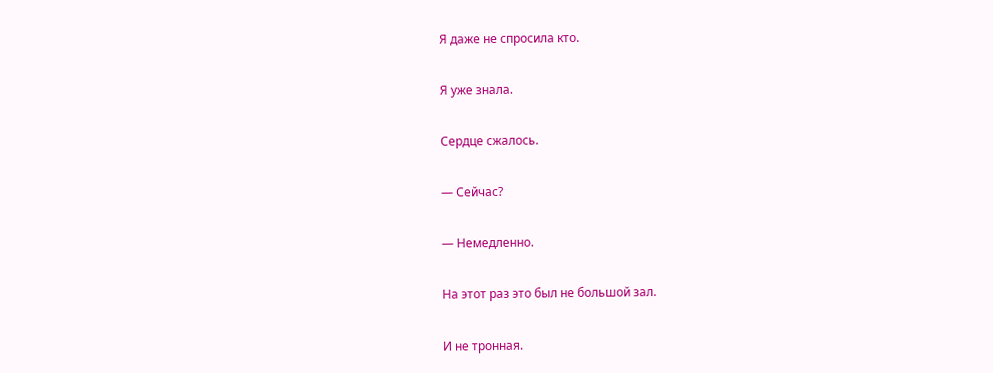Я даже не спросила кто.

Я уже знала.

Сердце сжалось.

— Сейчас?

— Немедленно.

На этот раз это был не большой зал.

И не тронная.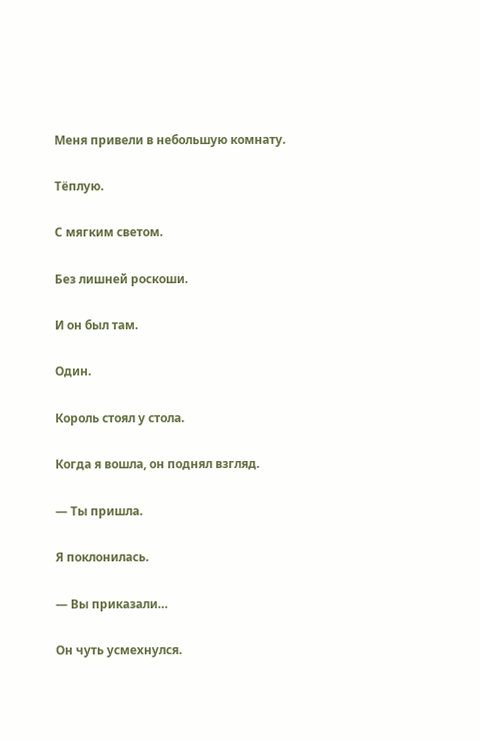Меня привели в небольшую комнату.

Тёплую.

С мягким светом.

Без лишней роскоши.

И он был там.

Один.

Король стоял у стола.

Когда я вошла, он поднял взгляд.

— Ты пришла.

Я поклонилась.

— Вы приказали…

Он чуть усмехнулся.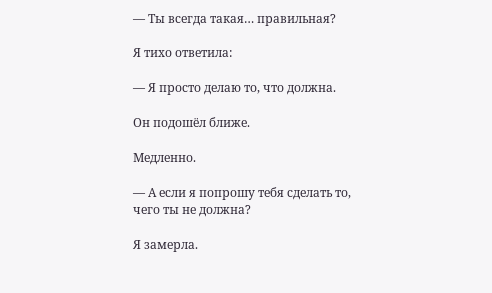— Ты всегда такая… правильная?

Я тихо ответила:

— Я просто делаю то, что должна.

Он подошёл ближе.

Медленно.

— А если я попрошу тебя сделать то, чего ты не должна?

Я замерла.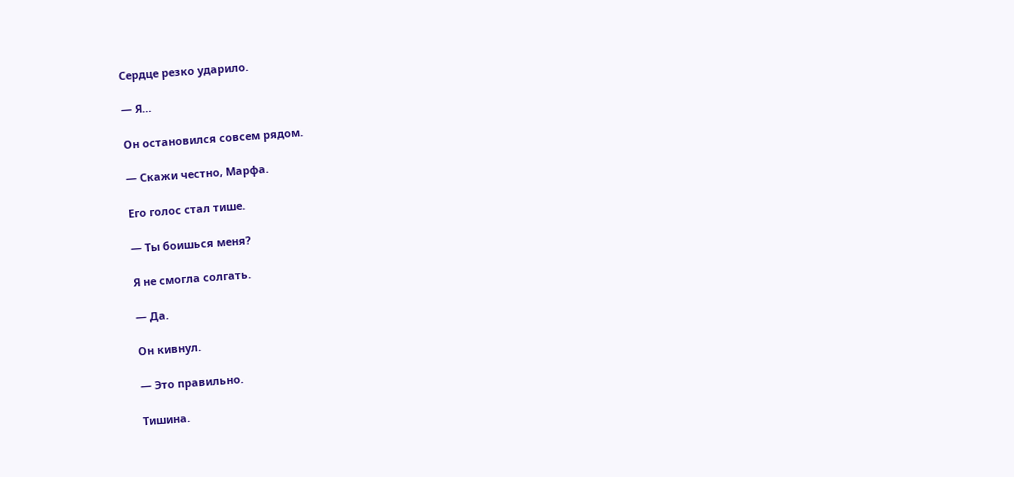Сердце резко ударило.

— Я…

Он остановился совсем рядом.

— Скажи честно, Марфа.

Его голос стал тише.

— Ты боишься меня?

Я не смогла солгать.

— Да.

Он кивнул.

— Это правильно.

Тишина.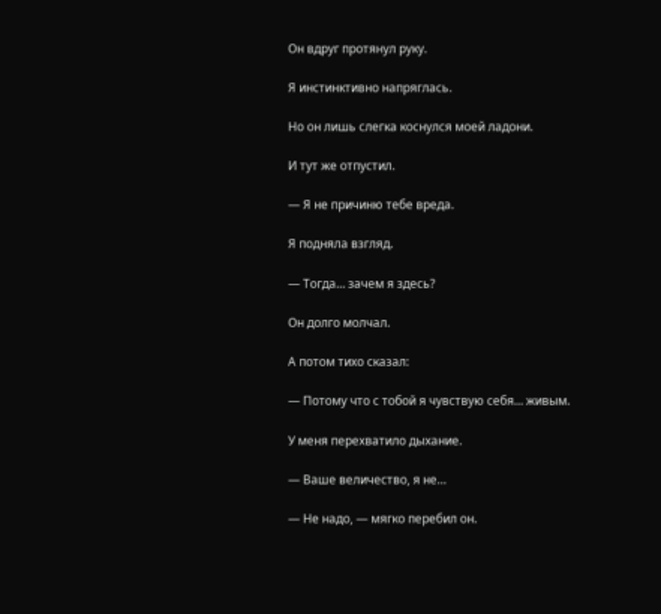Он вдруг протянул руку.

Я инстинктивно напряглась.

Но он лишь слегка коснулся моей ладони.

И тут же отпустил.

— Я не причиню тебе вреда.

Я подняла взгляд.

— Тогда… зачем я здесь?

Он долго молчал.

А потом тихо сказал:

— Потому что с тобой я чувствую себя… живым.

У меня перехватило дыхание.

— Ваше величество, я не…

— Не надо, — мягко перебил он.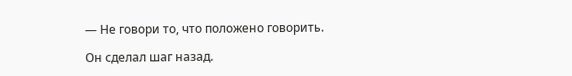— Не говори то, что положено говорить.

Он сделал шаг назад.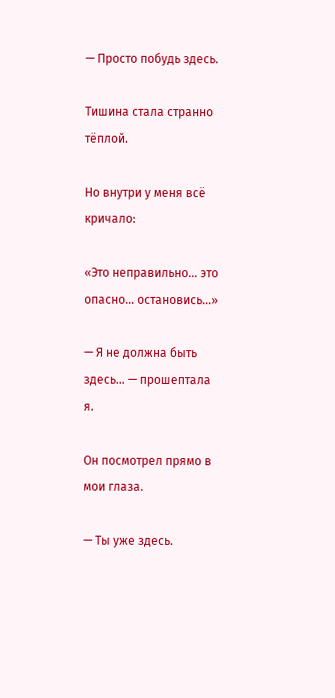— Просто побудь здесь.

Тишина стала странно тёплой.

Но внутри у меня всё кричало:

«Это неправильно… это опасно… остановись…»

— Я не должна быть здесь… — прошептала я.

Он посмотрел прямо в мои глаза.

— Ты уже здесь.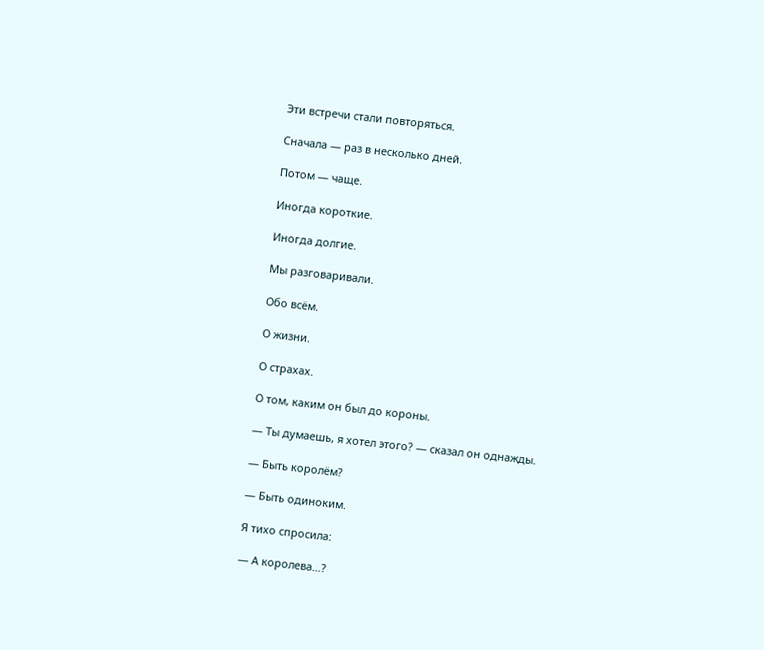Эти встречи стали повторяться.

Сначала — раз в несколько дней.

Потом — чаще.

Иногда короткие.

Иногда долгие.

Мы разговаривали.

Обо всём.

О жизни.

О страхах.

О том, каким он был до короны.

— Ты думаешь, я хотел этого? — сказал он однажды.

— Быть королём?

— Быть одиноким.

Я тихо спросила:

— А королева…?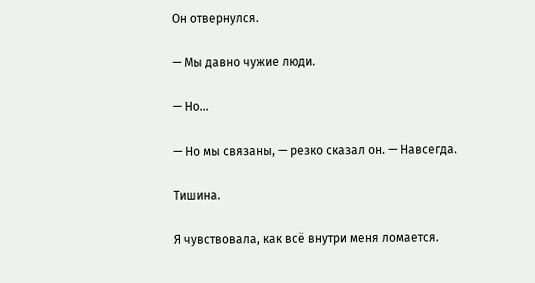Он отвернулся.

— Мы давно чужие люди.

— Но…

— Но мы связаны, — резко сказал он. — Навсегда.

Тишина.

Я чувствовала, как всё внутри меня ломается.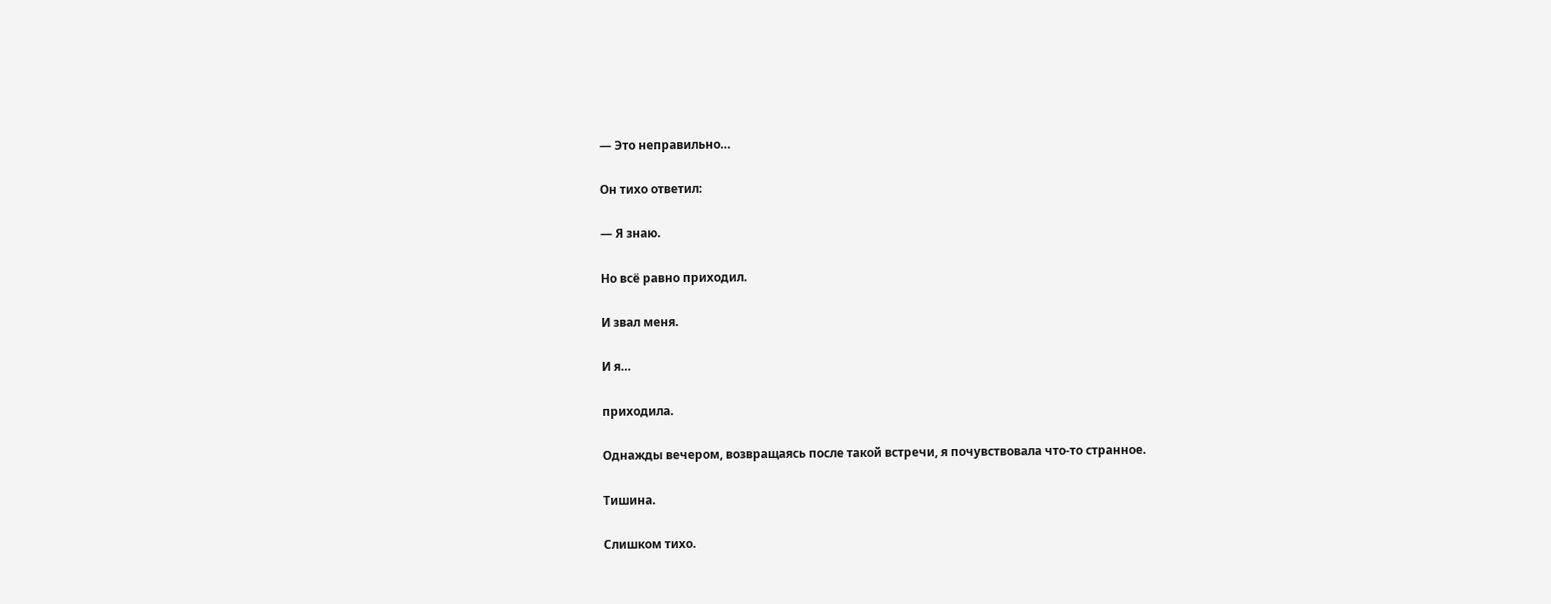— Это неправильно…

Он тихо ответил:

— Я знаю.

Но всё равно приходил.

И звал меня.

И я…

приходила.

Однажды вечером, возвращаясь после такой встречи, я почувствовала что-то странное.

Тишина.

Слишком тихо.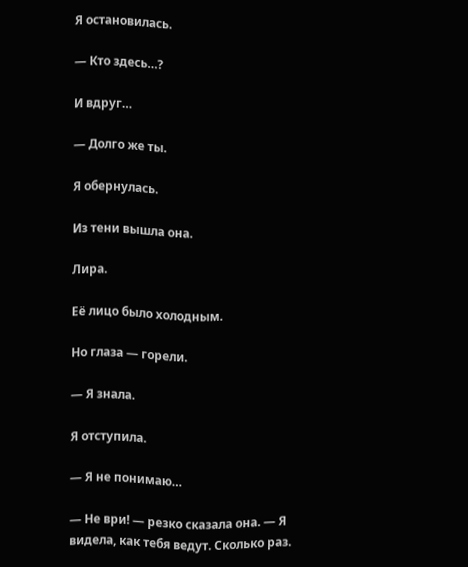Я остановилась.

— Кто здесь…?

И вдруг…

— Долго же ты.

Я обернулась.

Из тени вышла она.

Лира.

Её лицо было холодным.

Но глаза — горели.

— Я знала.

Я отступила.

— Я не понимаю…

— Не ври! — резко сказала она. — Я видела, как тебя ведут. Сколько раз.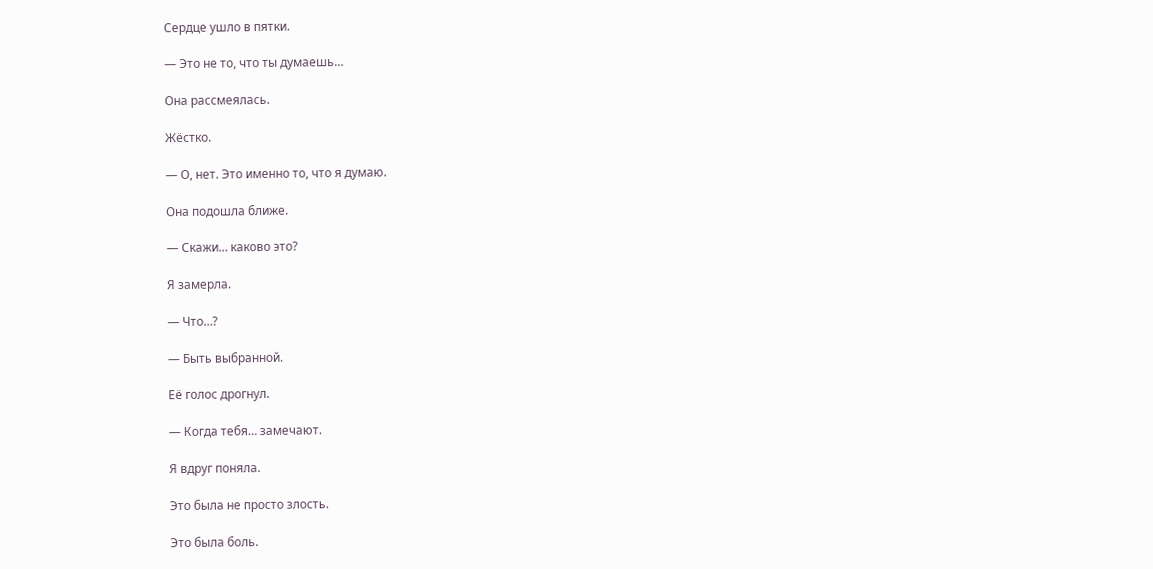Сердце ушло в пятки.

— Это не то, что ты думаешь…

Она рассмеялась.

Жёстко.

— О, нет. Это именно то, что я думаю.

Она подошла ближе.

— Скажи… каково это?

Я замерла.

— Что…?

— Быть выбранной.

Её голос дрогнул.

— Когда тебя… замечают.

Я вдруг поняла.

Это была не просто злость.

Это была боль.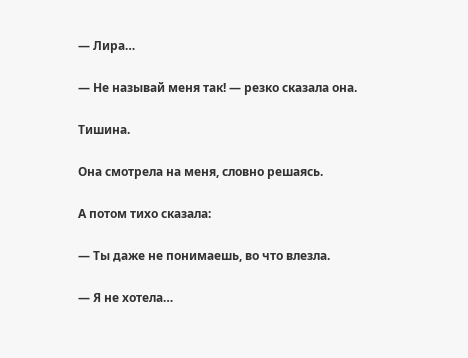— Лира…

— Не называй меня так! — резко сказала она.

Тишина.

Она смотрела на меня, словно решаясь.

А потом тихо сказала:

— Ты даже не понимаешь, во что влезла.

— Я не хотела…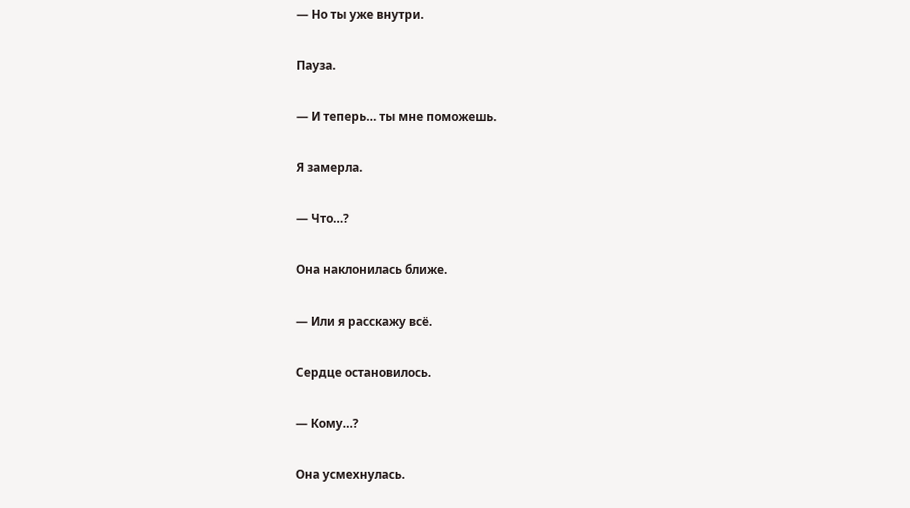— Но ты уже внутри.

Пауза.

— И теперь… ты мне поможешь.

Я замерла.

— Что…?

Она наклонилась ближе.

— Или я расскажу всё.

Сердце остановилось.

— Кому…?

Она усмехнулась.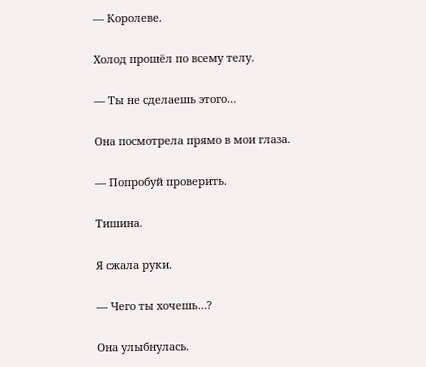— Королеве.

Холод прошёл по всему телу.

— Ты не сделаешь этого…

Она посмотрела прямо в мои глаза.

— Попробуй проверить.

Тишина.

Я сжала руки.

— Чего ты хочешь…?

Она улыбнулась.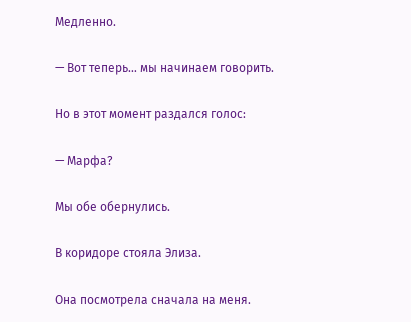Медленно.

— Вот теперь… мы начинаем говорить.

Но в этот момент раздался голос:

— Марфа?

Мы обе обернулись.

В коридоре стояла Элиза.

Она посмотрела сначала на меня.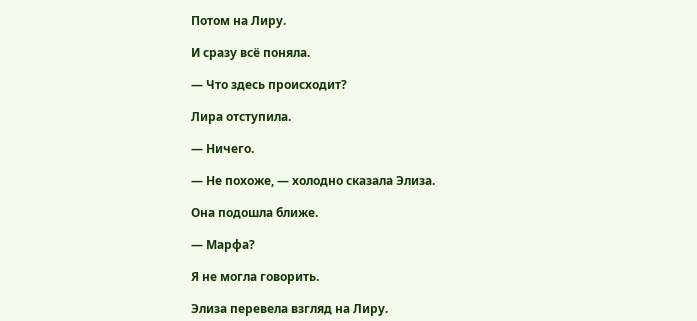Потом на Лиру.

И сразу всё поняла.

— Что здесь происходит?

Лира отступила.

— Ничего.

— Не похоже, — холодно сказала Элиза.

Она подошла ближе.

— Марфа?

Я не могла говорить.

Элиза перевела взгляд на Лиру.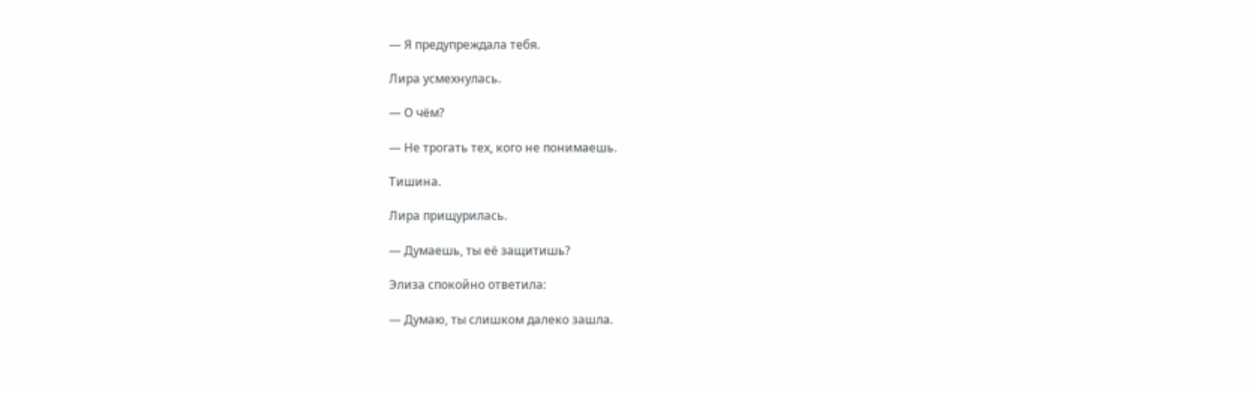— Я предупреждала тебя.

Лира усмехнулась.

— О чём?

— Не трогать тех, кого не понимаешь.

Тишина.

Лира прищурилась.

— Думаешь, ты её защитишь?

Элиза спокойно ответила:

— Думаю, ты слишком далеко зашла.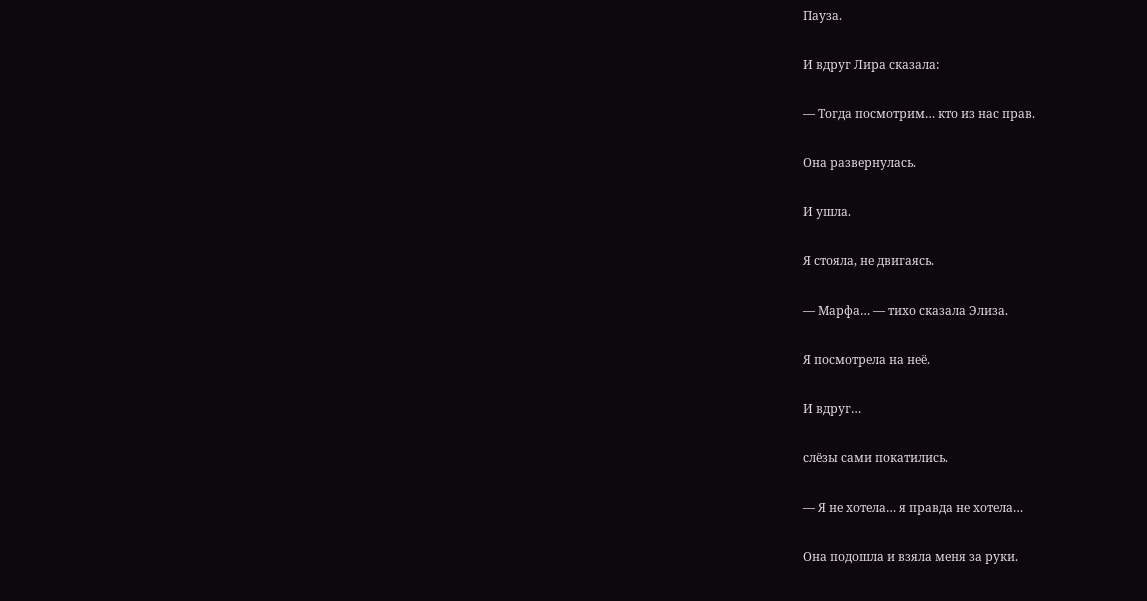Пауза.

И вдруг Лира сказала:

— Тогда посмотрим… кто из нас прав.

Она развернулась.

И ушла.

Я стояла, не двигаясь.

— Марфа… — тихо сказала Элиза.

Я посмотрела на неё.

И вдруг…

слёзы сами покатились.

— Я не хотела… я правда не хотела…

Она подошла и взяла меня за руки.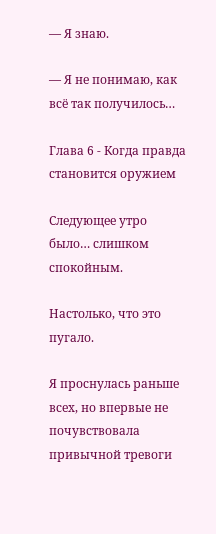— Я знаю.

— Я не понимаю, как всё так получилось…

Глава 6 - Когда правда становится оружием

Следующее утро было… слишком спокойным.

Настолько, что это пугало.

Я проснулась раньше всех, но впервые не почувствовала привычной тревоги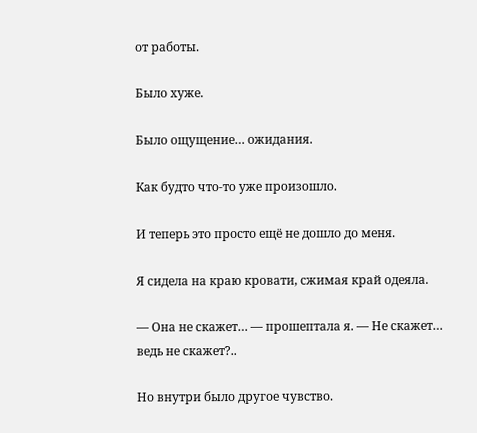от работы.

Было хуже.

Было ощущение… ожидания.

Как будто что-то уже произошло.

И теперь это просто ещё не дошло до меня.

Я сидела на краю кровати, сжимая край одеяла.

— Она не скажет… — прошептала я. — Не скажет… ведь не скажет?..

Но внутри было другое чувство.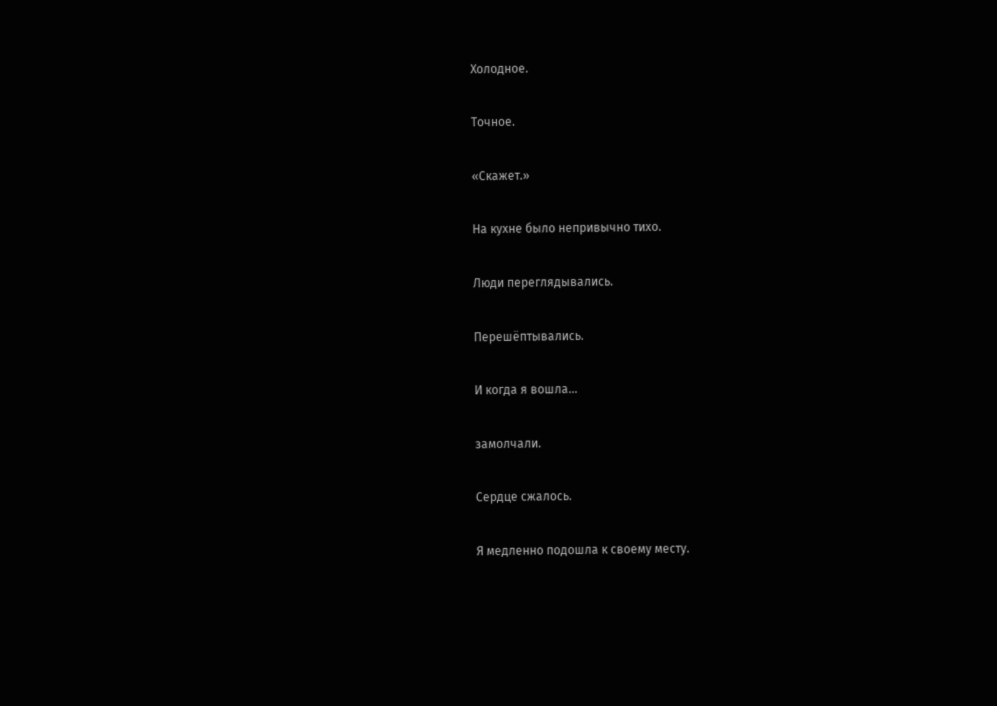Холодное.

Точное.

«Скажет.»

На кухне было непривычно тихо.

Люди переглядывались.

Перешёптывались.

И когда я вошла…

замолчали.

Сердце сжалось.

Я медленно подошла к своему месту.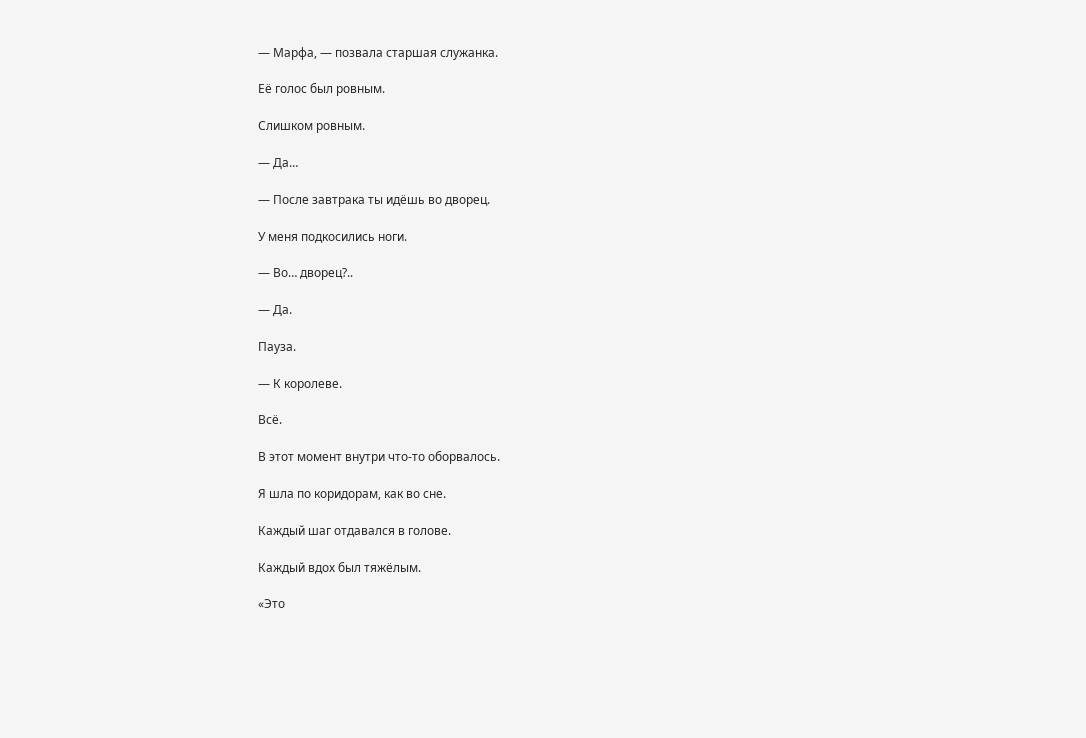— Марфа, — позвала старшая служанка.

Её голос был ровным.

Слишком ровным.

— Да…

— После завтрака ты идёшь во дворец.

У меня подкосились ноги.

— Во… дворец?..

— Да.

Пауза.

— К королеве.

Всё.

В этот момент внутри что-то оборвалось.

Я шла по коридорам, как во сне.

Каждый шаг отдавался в голове.

Каждый вдох был тяжёлым.

«Это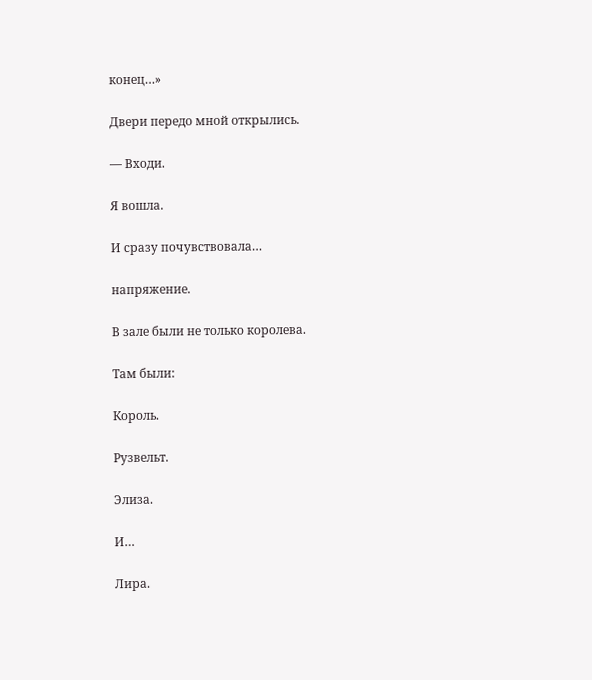конец…»

Двери передо мной открылись.

— Входи.

Я вошла.

И сразу почувствовала…

напряжение.

В зале были не только королева.

Там были:

Король.

Рузвельт.

Элиза.

И…

Лира.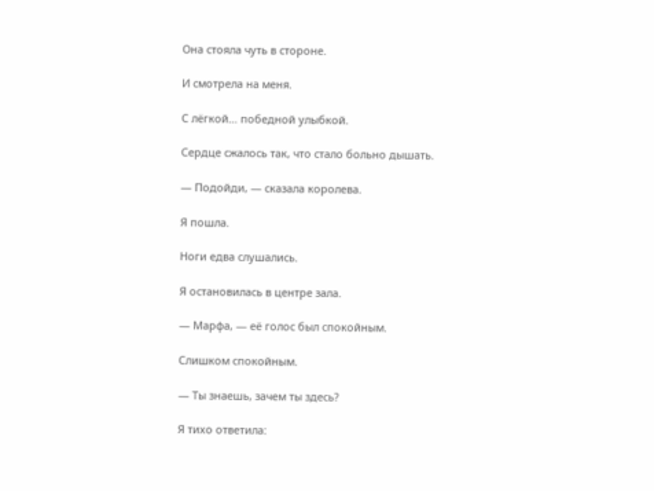Она стояла чуть в стороне.

И смотрела на меня.

С лёгкой… победной улыбкой.

Сердце сжалось так, что стало больно дышать.

— Подойди, — сказала королева.

Я пошла.

Ноги едва слушались.

Я остановилась в центре зала.

— Марфа, — её голос был спокойным.

Слишком спокойным.

— Ты знаешь, зачем ты здесь?

Я тихо ответила: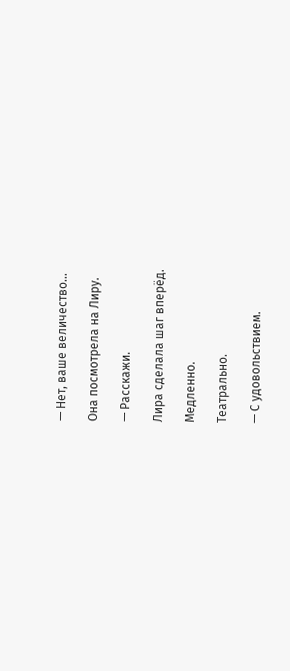— Нет, ваше величество…

Она посмотрела на Лиру.

— Расскажи.

Лира сделала шаг вперёд.

Медленно.

Театрально.

— С удовольствием.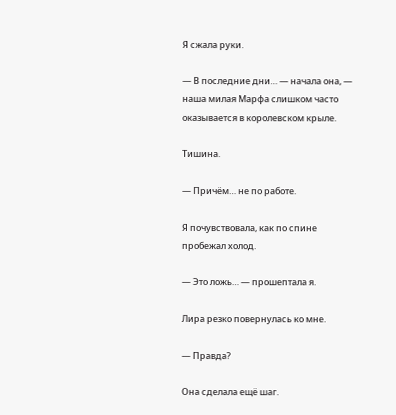Я сжала руки.

— В последние дни… — начала она, — наша милая Марфа слишком часто оказывается в королевском крыле.

Тишина.

— Причём… не по работе.

Я почувствовала, как по спине пробежал холод.

— Это ложь… — прошептала я.

Лира резко повернулась ко мне.

— Правда?

Она сделала ещё шаг.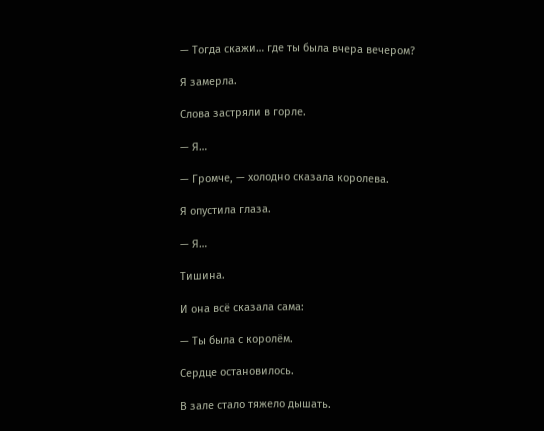— Тогда скажи… где ты была вчера вечером?

Я замерла.

Слова застряли в горле.

— Я…

— Громче, — холодно сказала королева.

Я опустила глаза.

— Я…

Тишина.

И она всё сказала сама:

— Ты была с королём.

Сердце остановилось.

В зале стало тяжело дышать.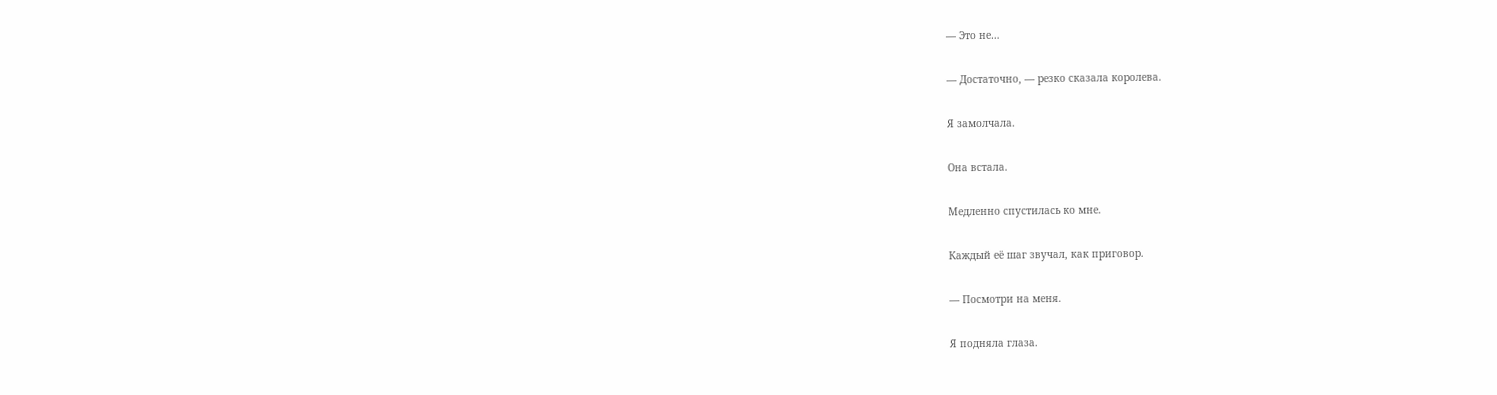— Это не…

— Достаточно, — резко сказала королева.

Я замолчала.

Она встала.

Медленно спустилась ко мне.

Каждый её шаг звучал, как приговор.

— Посмотри на меня.

Я подняла глаза.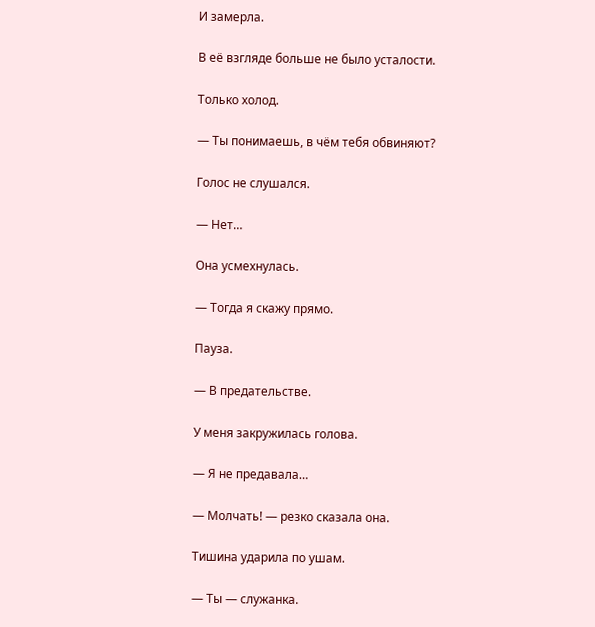И замерла.

В её взгляде больше не было усталости.

Только холод.

— Ты понимаешь, в чём тебя обвиняют?

Голос не слушался.

— Нет…

Она усмехнулась.

— Тогда я скажу прямо.

Пауза.

— В предательстве.

У меня закружилась голова.

— Я не предавала…

— Молчать! — резко сказала она.

Тишина ударила по ушам.

— Ты — служанка.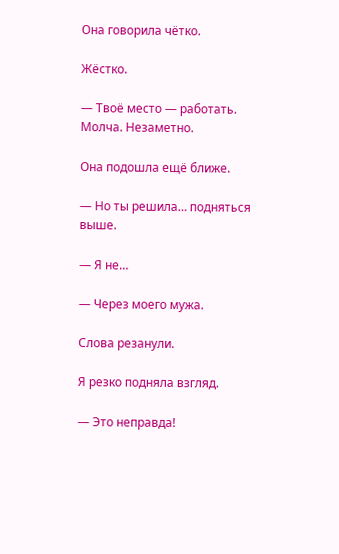Она говорила чётко.

Жёстко.

— Твоё место — работать. Молча. Незаметно.

Она подошла ещё ближе.

— Но ты решила… подняться выше.

— Я не…

— Через моего мужа.

Слова резанули.

Я резко подняла взгляд.

— Это неправда!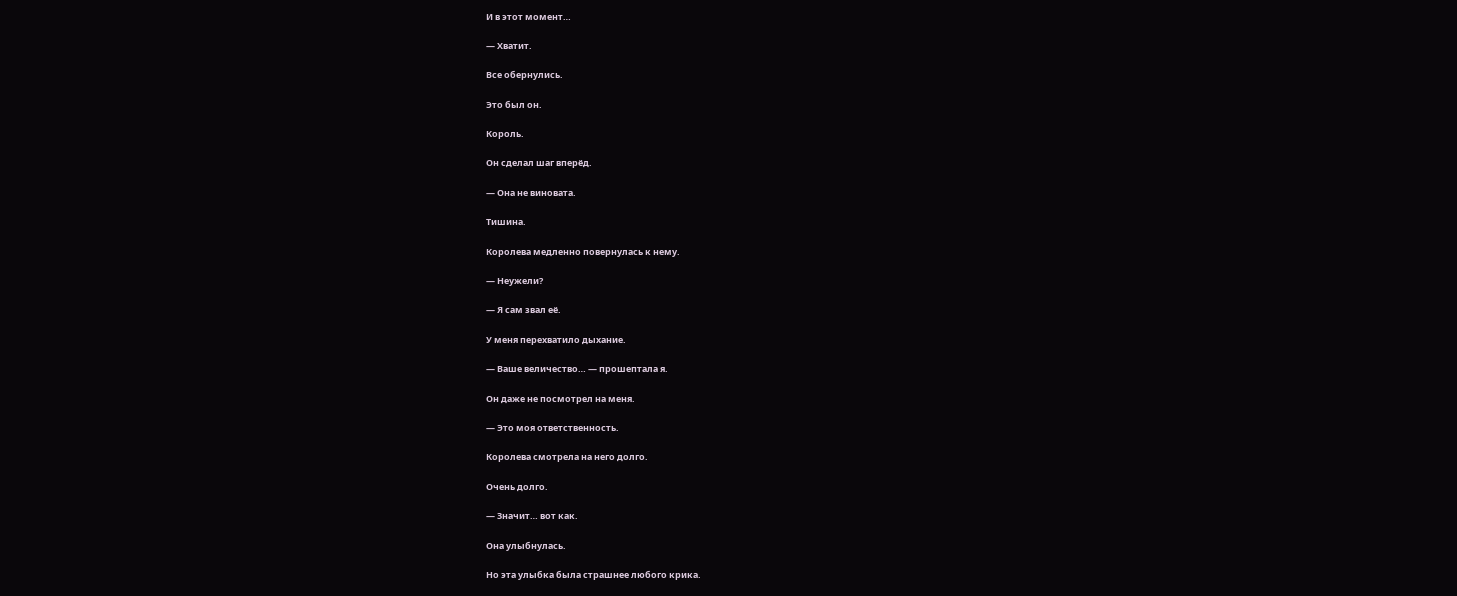И в этот момент…

— Хватит.

Все обернулись.

Это был он.

Король.

Он сделал шаг вперёд.

— Она не виновата.

Тишина.

Королева медленно повернулась к нему.

— Неужели?

— Я сам звал её.

У меня перехватило дыхание.

— Ваше величество… — прошептала я.

Он даже не посмотрел на меня.

— Это моя ответственность.

Королева смотрела на него долго.

Очень долго.

— Значит… вот как.

Она улыбнулась.

Но эта улыбка была страшнее любого крика.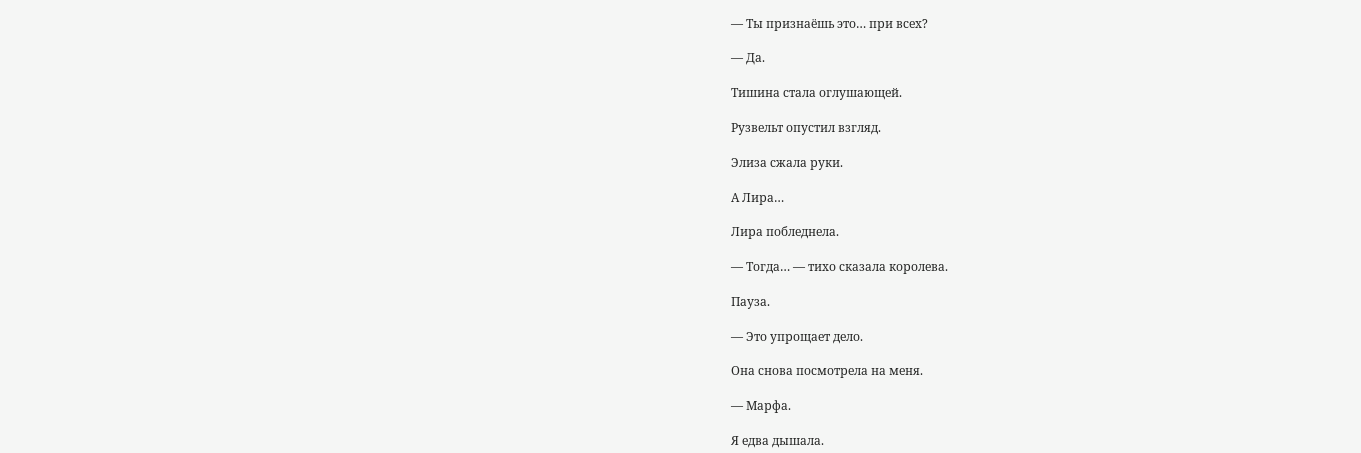— Ты признаёшь это… при всех?

— Да.

Тишина стала оглушающей.

Рузвельт опустил взгляд.

Элиза сжала руки.

А Лира…

Лира побледнела.

— Тогда… — тихо сказала королева.

Пауза.

— Это упрощает дело.

Она снова посмотрела на меня.

— Марфа.

Я едва дышала.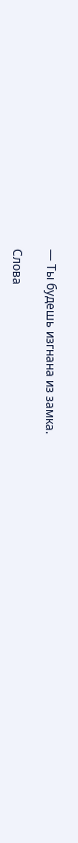— Ты будешь изгнана из замка.

Слова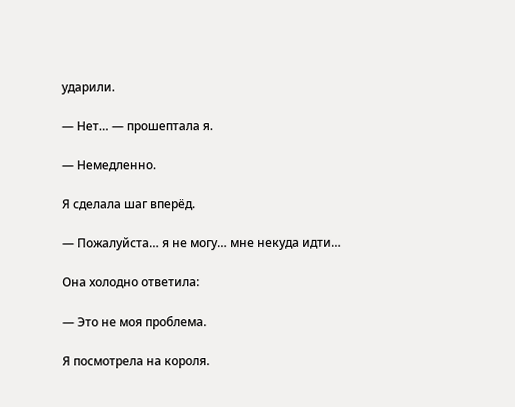ударили.

— Нет… — прошептала я.

— Немедленно.

Я сделала шаг вперёд.

— Пожалуйста… я не могу… мне некуда идти…

Она холодно ответила:

— Это не моя проблема.

Я посмотрела на короля.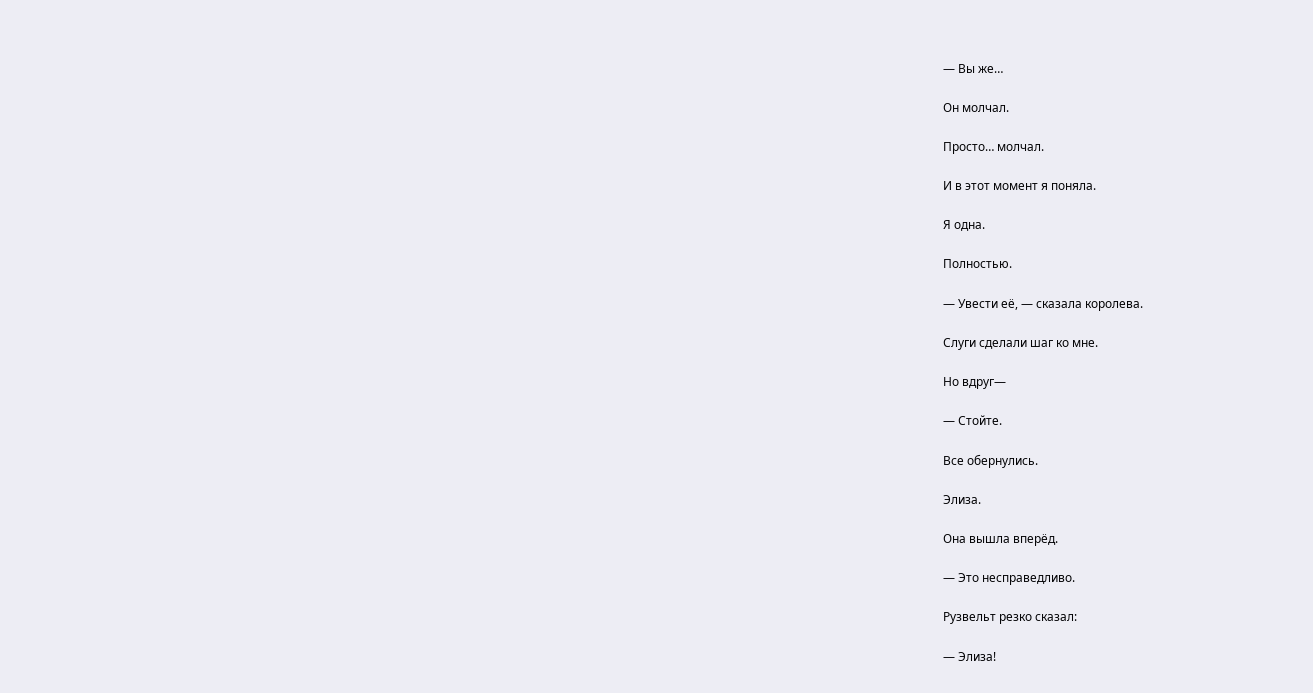— Вы же…

Он молчал.

Просто… молчал.

И в этот момент я поняла.

Я одна.

Полностью.

— Увести её, — сказала королева.

Слуги сделали шаг ко мне.

Но вдруг—

— Стойте.

Все обернулись.

Элиза.

Она вышла вперёд.

— Это несправедливо.

Рузвельт резко сказал:

— Элиза!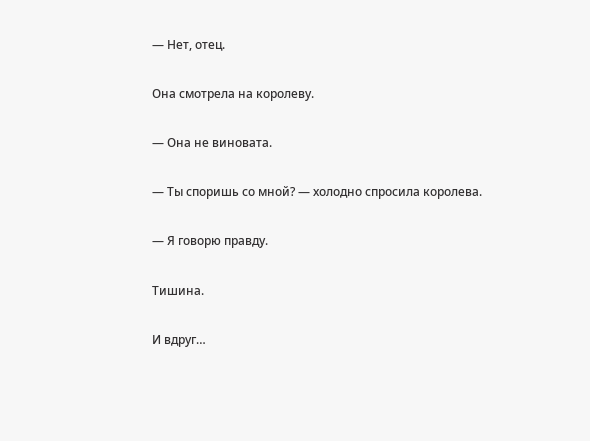— Нет, отец.

Она смотрела на королеву.

— Она не виновата.

— Ты споришь со мной? — холодно спросила королева.

— Я говорю правду.

Тишина.

И вдруг…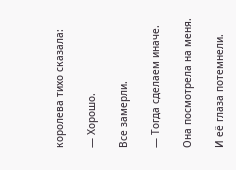королева тихо сказала:

— Хорошо.

Все замерли.

— Тогда сделаем иначе.

Она посмотрела на меня.

И её глаза потемнели.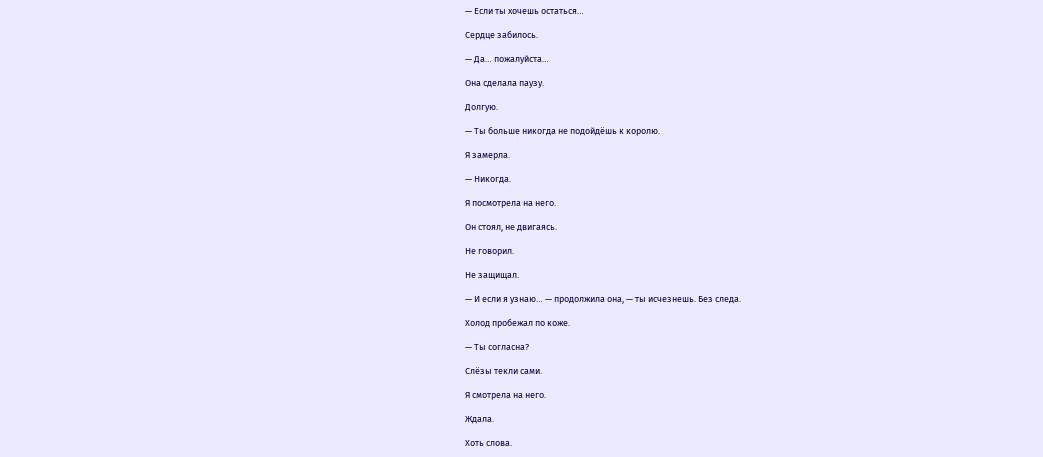— Если ты хочешь остаться…

Сердце забилось.

— Да… пожалуйста…

Она сделала паузу.

Долгую.

— Ты больше никогда не подойдёшь к королю.

Я замерла.

— Никогда.

Я посмотрела на него.

Он стоял, не двигаясь.

Не говорил.

Не защищал.

— И если я узнаю… — продолжила она, — ты исчезнешь. Без следа.

Холод пробежал по коже.

— Ты согласна?

Слёзы текли сами.

Я смотрела на него.

Ждала.

Хоть слова.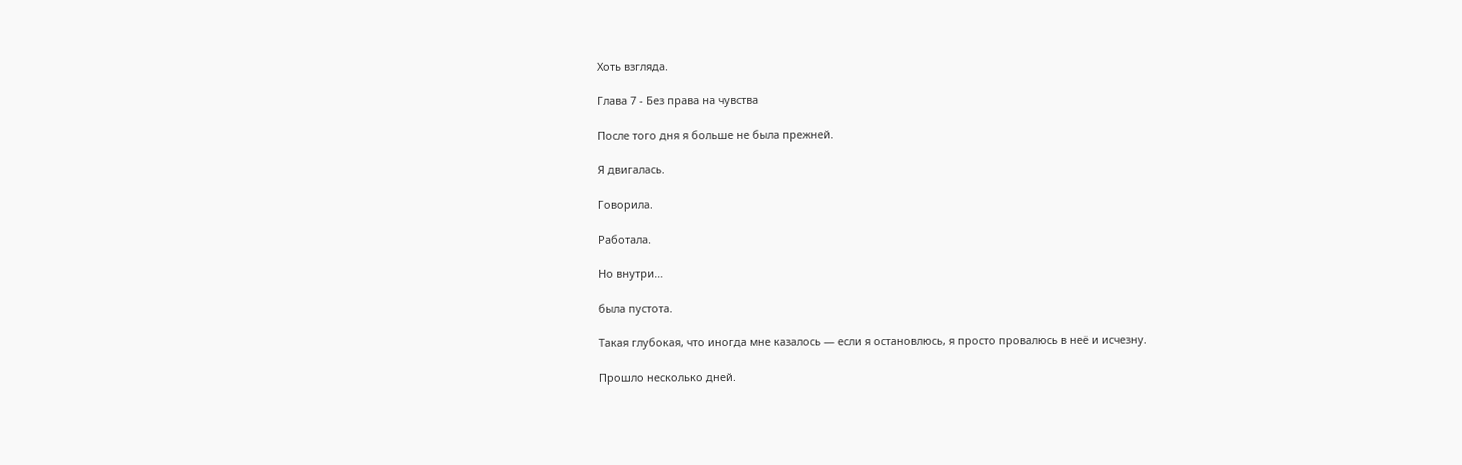Хоть взгляда.

Глава 7 - Без права на чувства

После того дня я больше не была прежней.

Я двигалась.

Говорила.

Работала.

Но внутри…

была пустота.

Такая глубокая, что иногда мне казалось — если я остановлюсь, я просто провалюсь в неё и исчезну.

Прошло несколько дней.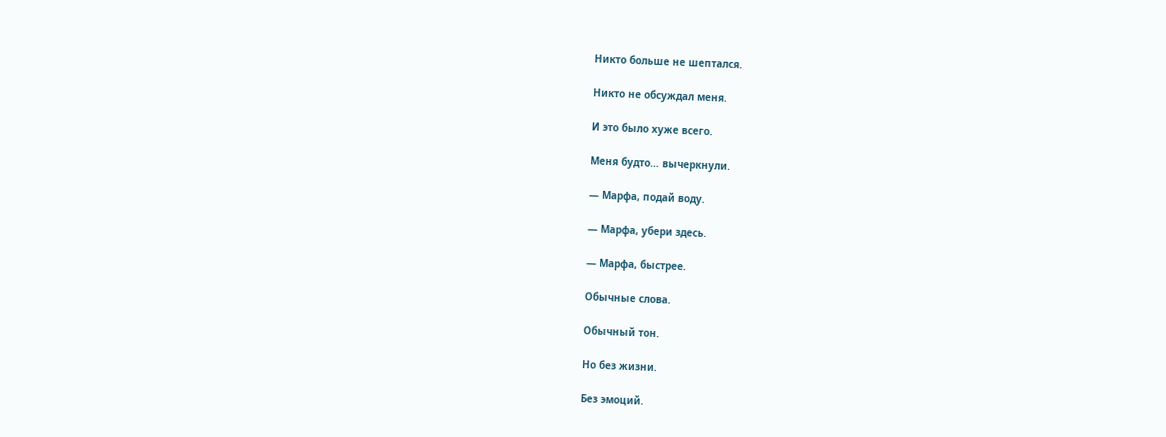Никто больше не шептался.

Никто не обсуждал меня.

И это было хуже всего.

Меня будто… вычеркнули.

— Марфа, подай воду.

— Марфа, убери здесь.

— Марфа, быстрее.

Обычные слова.

Обычный тон.

Но без жизни.

Без эмоций.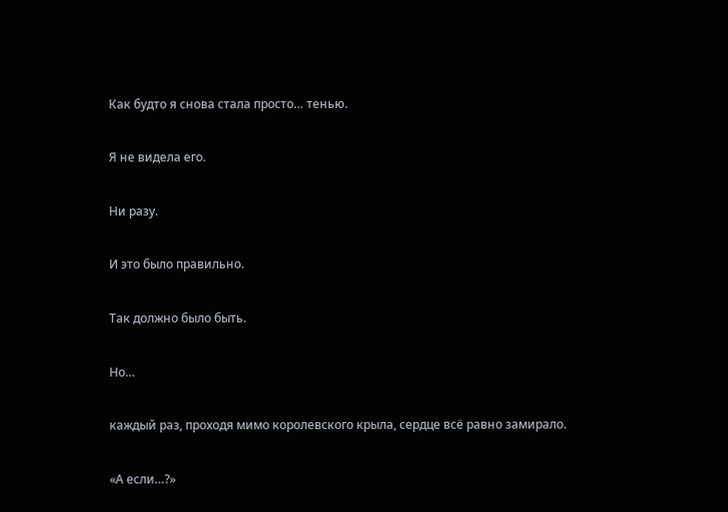Как будто я снова стала просто… тенью.

Я не видела его.

Ни разу.

И это было правильно.

Так должно было быть.

Но…

каждый раз, проходя мимо королевского крыла, сердце всё равно замирало.

«А если…?»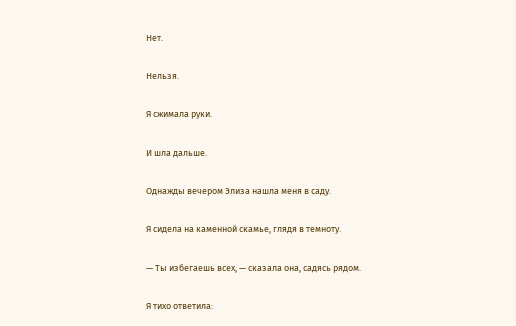Нет.

Нельзя.

Я сжимала руки.

И шла дальше.

Однажды вечером Элиза нашла меня в саду.

Я сидела на каменной скамье, глядя в темноту.

— Ты избегаешь всех, — сказала она, садясь рядом.

Я тихо ответила: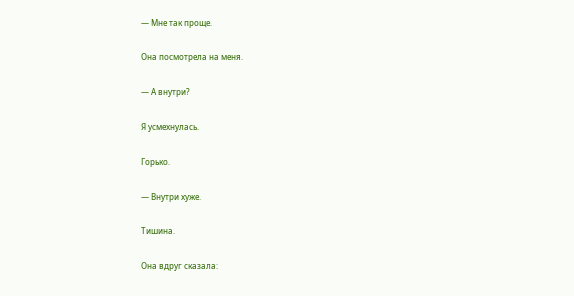— Мне так проще.

Она посмотрела на меня.

— А внутри?

Я усмехнулась.

Горько.

— Внутри хуже.

Тишина.

Она вдруг сказала: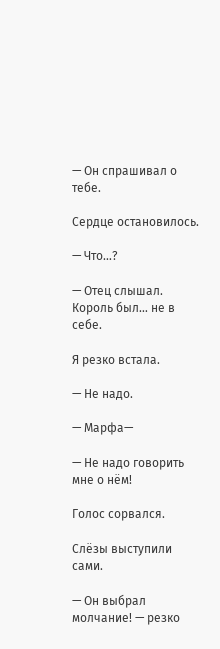— Он спрашивал о тебе.

Сердце остановилось.

— Что…?

— Отец слышал. Король был… не в себе.

Я резко встала.

— Не надо.

— Марфа—

— Не надо говорить мне о нём!

Голос сорвался.

Слёзы выступили сами.

— Он выбрал молчание! — резко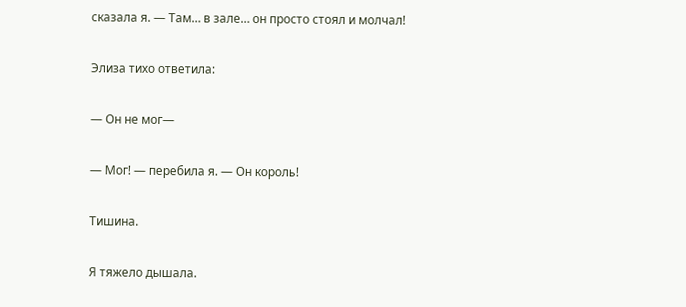сказала я. — Там… в зале… он просто стоял и молчал!

Элиза тихо ответила:

— Он не мог—

— Мог! — перебила я. — Он король!

Тишина.

Я тяжело дышала.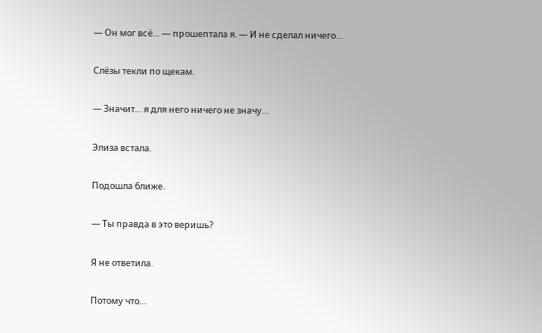— Он мог всё… — прошептала я. — И не сделал ничего…

Слёзы текли по щекам.

— Значит… я для него ничего не значу…

Элиза встала.

Подошла ближе.

— Ты правда в это веришь?

Я не ответила.

Потому что…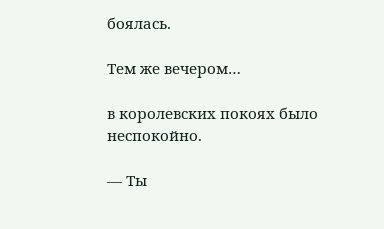боялась.

Тем же вечером…

в королевских покоях было неспокойно.

— Ты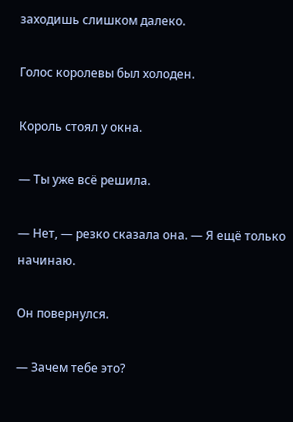заходишь слишком далеко.

Голос королевы был холоден.

Король стоял у окна.

— Ты уже всё решила.

— Нет, — резко сказала она. — Я ещё только начинаю.

Он повернулся.

— Зачем тебе это?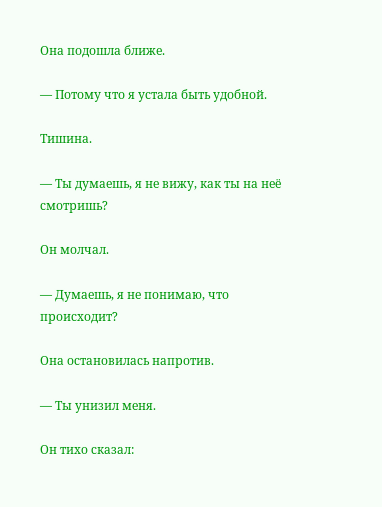Она подошла ближе.

— Потому что я устала быть удобной.

Тишина.

— Ты думаешь, я не вижу, как ты на неё смотришь?

Он молчал.

— Думаешь, я не понимаю, что происходит?

Она остановилась напротив.

— Ты унизил меня.

Он тихо сказал: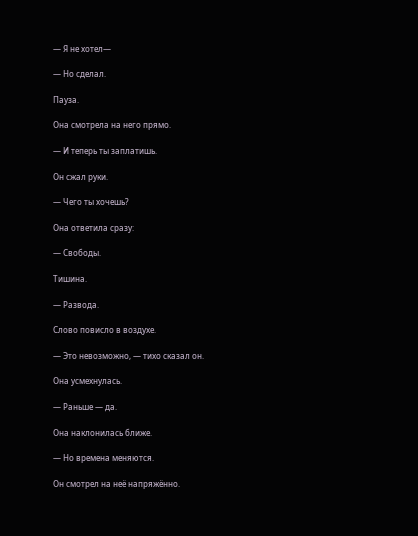— Я не хотел—

— Но сделал.

Пауза.

Она смотрела на него прямо.

— И теперь ты заплатишь.

Он сжал руки.

— Чего ты хочешь?

Она ответила сразу:

— Свободы.

Тишина.

— Развода.

Слово повисло в воздухе.

— Это невозможно, — тихо сказал он.

Она усмехнулась.

— Раньше — да.

Она наклонилась ближе.

— Но времена меняются.

Он смотрел на неё напряжённо.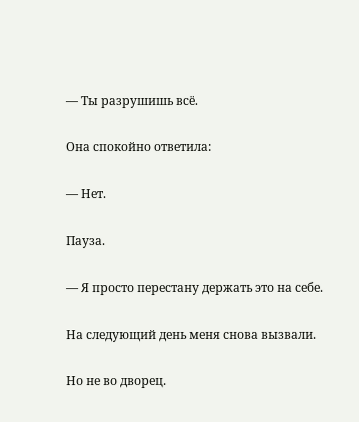— Ты разрушишь всё.

Она спокойно ответила:

— Нет.

Пауза.

— Я просто перестану держать это на себе.

На следующий день меня снова вызвали.

Но не во дворец.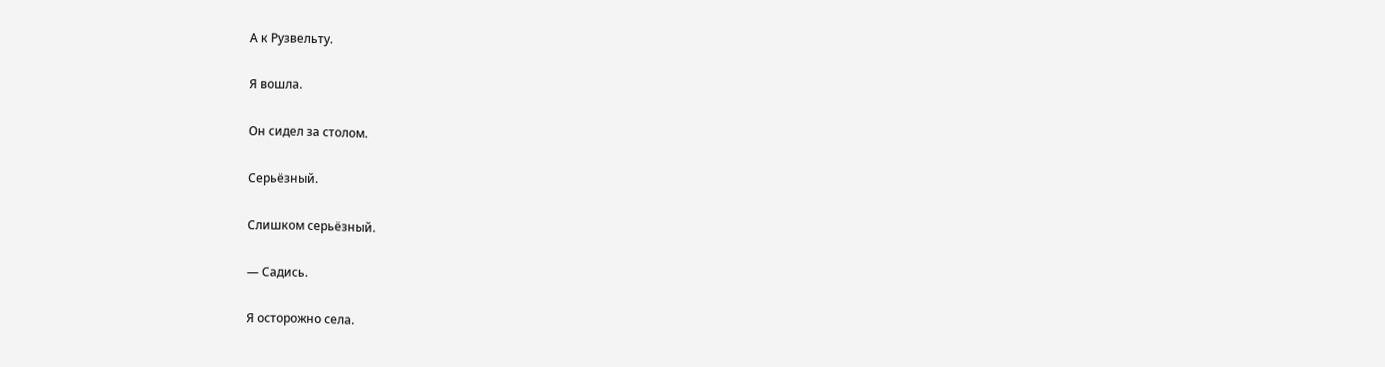А к Рузвельту.

Я вошла.

Он сидел за столом.

Серьёзный.

Слишком серьёзный.

— Садись.

Я осторожно села.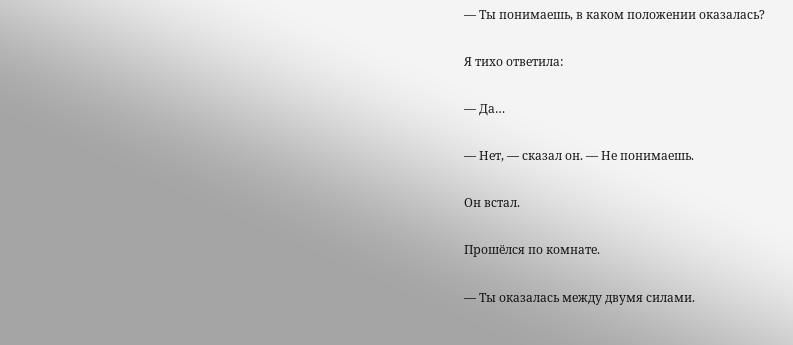— Ты понимаешь, в каком положении оказалась?

Я тихо ответила:

— Да…

— Нет, — сказал он. — Не понимаешь.

Он встал.

Прошёлся по комнате.

— Ты оказалась между двумя силами.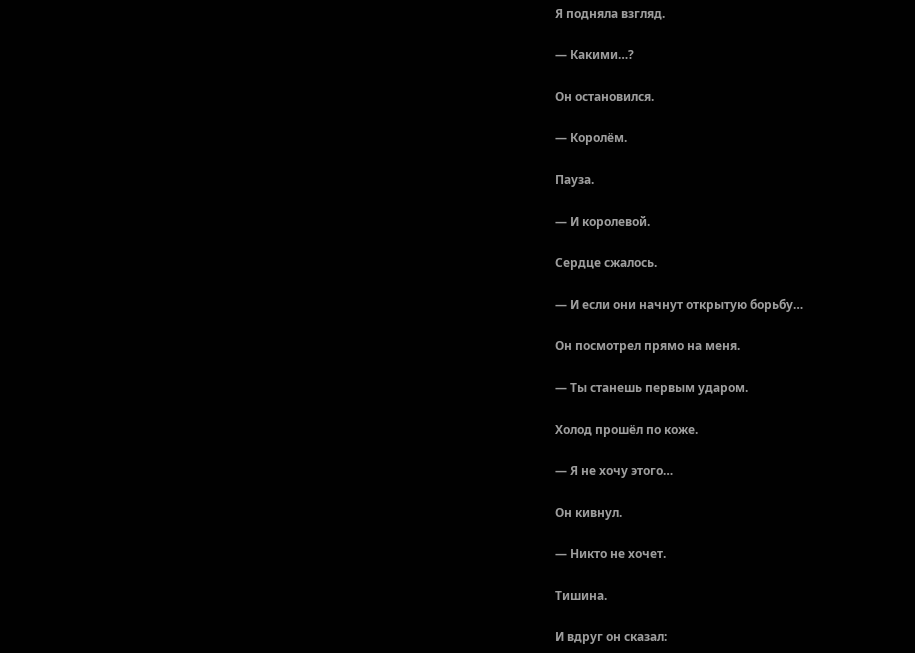Я подняла взгляд.

— Какими…?

Он остановился.

— Королём.

Пауза.

— И королевой.

Сердце сжалось.

— И если они начнут открытую борьбу…

Он посмотрел прямо на меня.

— Ты станешь первым ударом.

Холод прошёл по коже.

— Я не хочу этого…

Он кивнул.

— Никто не хочет.

Тишина.

И вдруг он сказал: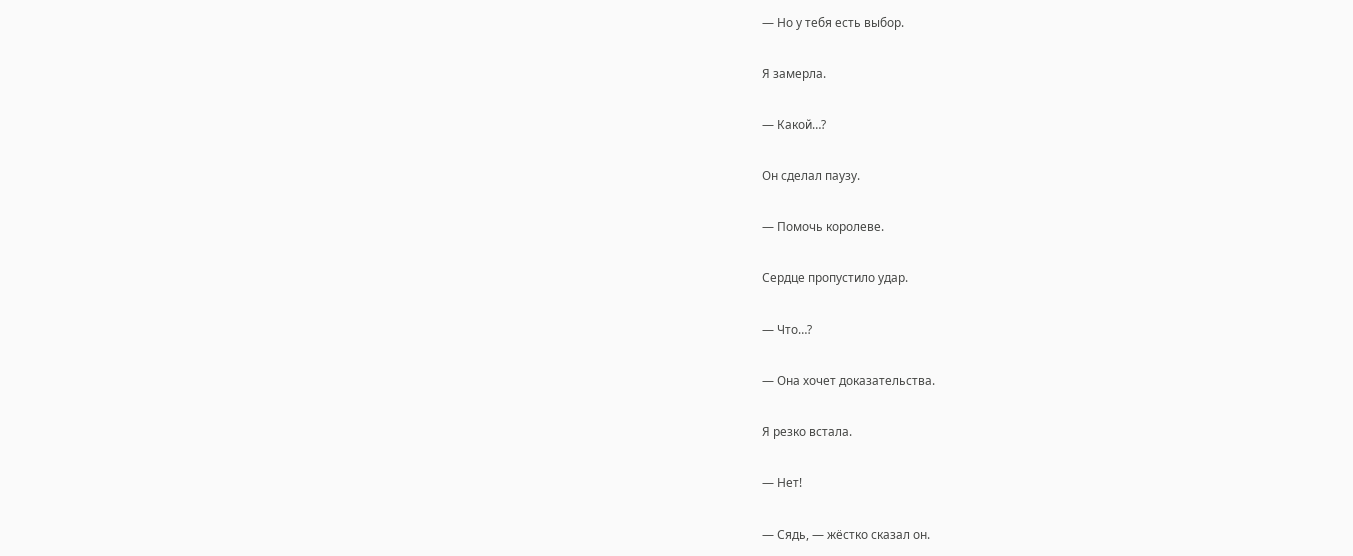— Но у тебя есть выбор.

Я замерла.

— Какой…?

Он сделал паузу.

— Помочь королеве.

Сердце пропустило удар.

— Что…?

— Она хочет доказательства.

Я резко встала.

— Нет!

— Сядь, — жёстко сказал он.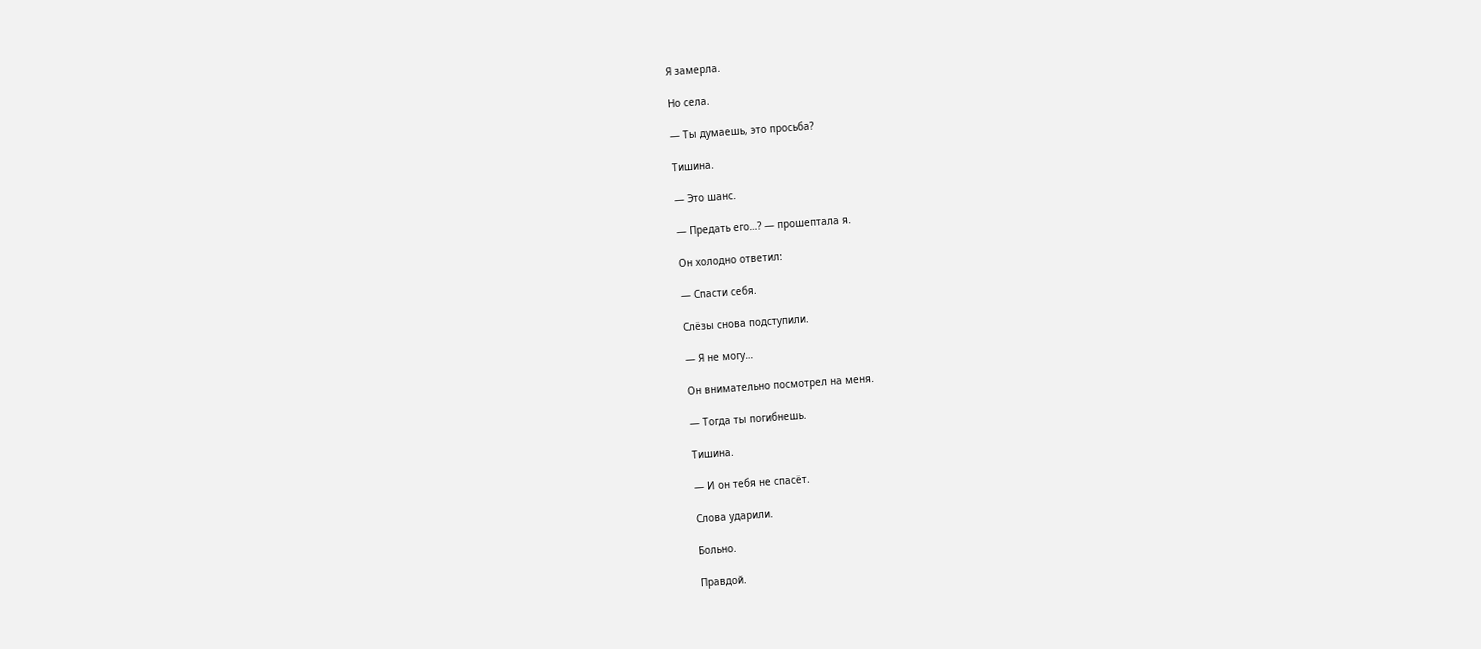Я замерла.

Но села.

— Ты думаешь, это просьба?

Тишина.

— Это шанс.

— Предать его…? — прошептала я.

Он холодно ответил:

— Спасти себя.

Слёзы снова подступили.

— Я не могу…

Он внимательно посмотрел на меня.

— Тогда ты погибнешь.

Тишина.

— И он тебя не спасёт.

Слова ударили.

Больно.

Правдой.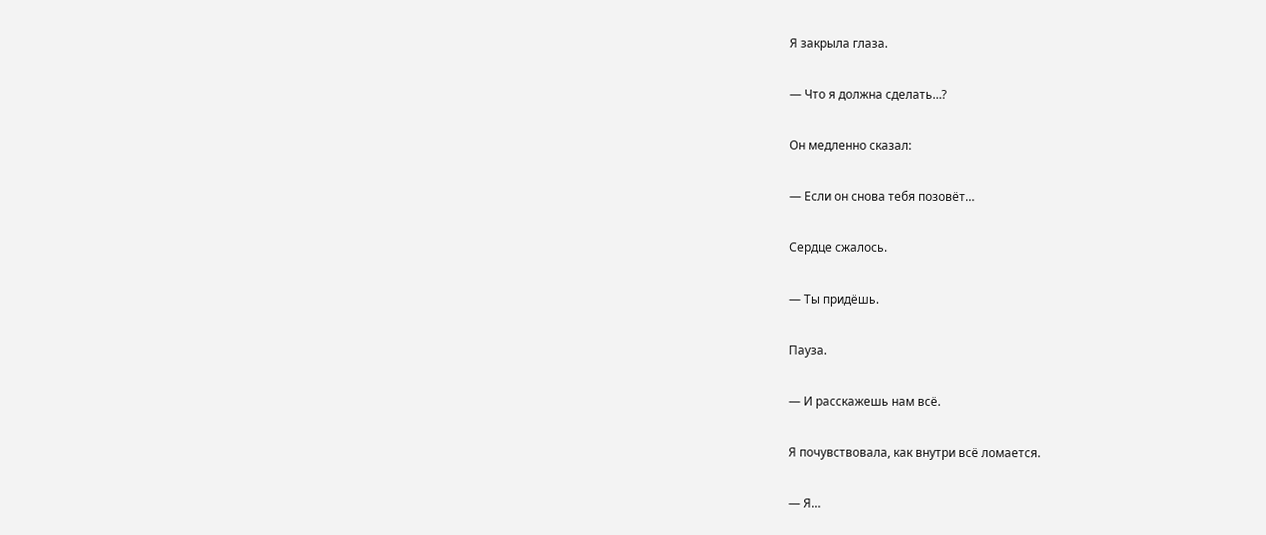Я закрыла глаза.

— Что я должна сделать…?

Он медленно сказал:

— Если он снова тебя позовёт…

Сердце сжалось.

— Ты придёшь.

Пауза.

— И расскажешь нам всё.

Я почувствовала, как внутри всё ломается.

— Я…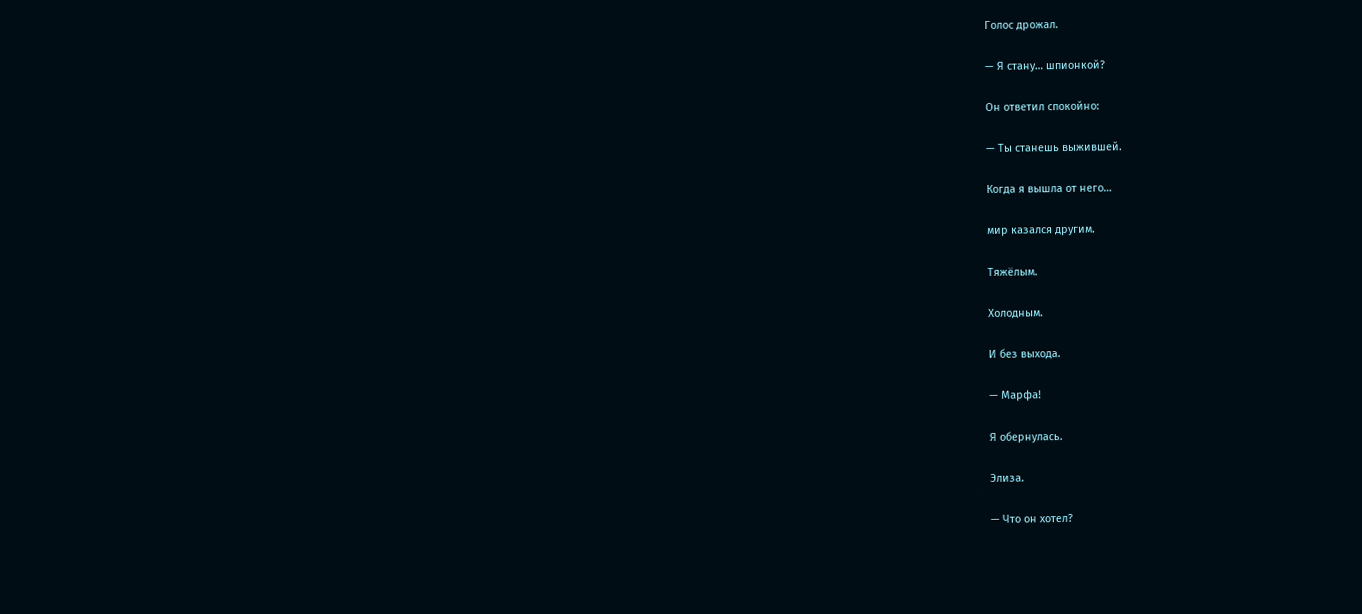Голос дрожал.

— Я стану… шпионкой?

Он ответил спокойно:

— Ты станешь выжившей.

Когда я вышла от него…

мир казался другим.

Тяжёлым.

Холодным.

И без выхода.

— Марфа!

Я обернулась.

Элиза.

— Что он хотел?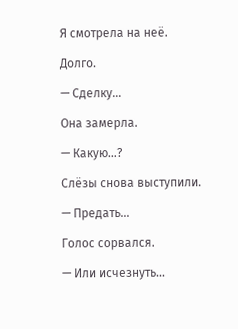Я смотрела на неё.

Долго.

— Сделку…

Она замерла.

— Какую…?

Слёзы снова выступили.

— Предать…

Голос сорвался.

— Или исчезнуть…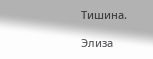Тишина.

Элиза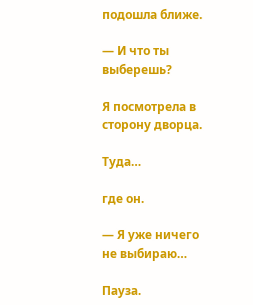подошла ближе.

— И что ты выберешь?

Я посмотрела в сторону дворца.

Туда…

где он.

— Я уже ничего не выбираю…

Пауза.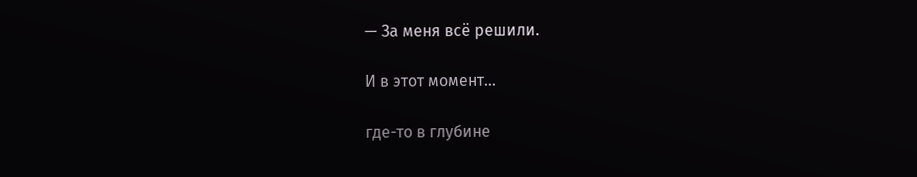— За меня всё решили.

И в этот момент…

где-то в глубине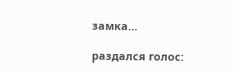замка…

раздался голос: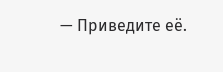— Приведите её.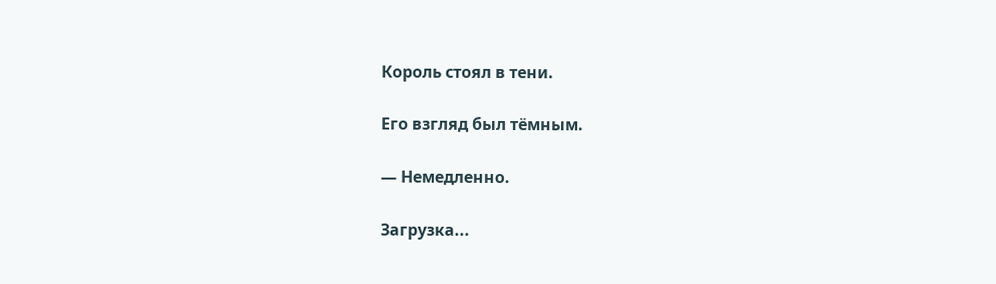Король стоял в тени.

Его взгляд был тёмным.

— Немедленно.

Загрузка...